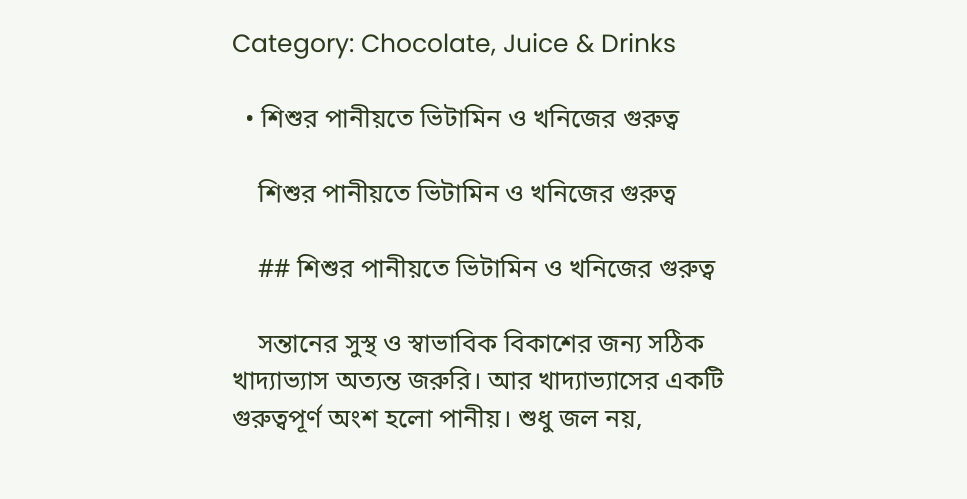Category: Chocolate, Juice & Drinks

  • শিশুর পানীয়তে ভিটামিন ও খনিজের গুরুত্ব

    শিশুর পানীয়তে ভিটামিন ও খনিজের গুরুত্ব

    ## শিশুর পানীয়তে ভিটামিন ও খনিজের গুরুত্ব

    সন্তানের সুস্থ ও স্বাভাবিক বিকাশের জন্য সঠিক খাদ্যাভ্যাস অত্যন্ত জরুরি। আর খাদ্যাভ্যাসের একটি গুরুত্বপূর্ণ অংশ হলো পানীয়। শুধু জল নয়,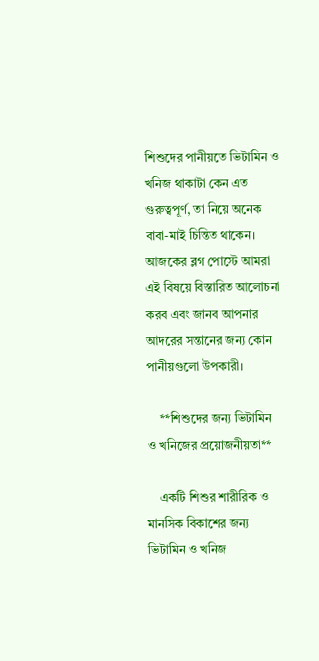শিশুদের পানীয়তে ভিটামিন ও খনিজ থাকাটা কেন এত গুরুত্বপূর্ণ, তা নিয়ে অনেক বাবা-মাই চিন্তিত থাকেন। আজকের ব্লগ পোস্টে আমরা এই বিষয়ে বিস্তারিত আলোচনা করব এবং জানব আপনার আদরের সন্তানের জন্য কোন পানীয়গুলো উপকারী।

    **শিশুদের জন্য ভিটামিন ও খনিজের প্রয়োজনীয়তা**

    একটি শিশুর শারীরিক ও মানসিক বিকাশের জন্য ভিটামিন ও খনিজ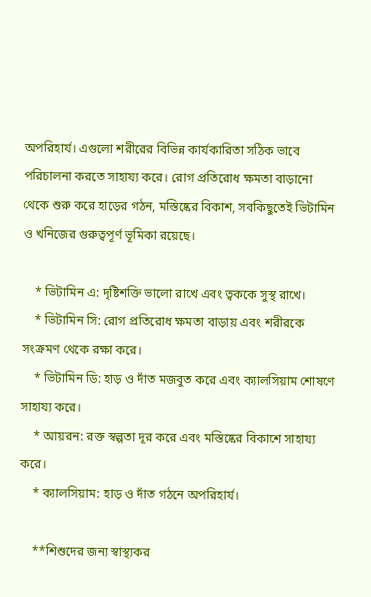অপরিহার্য। এগুলো শরীরের বিভিন্ন কার্যকারিতা সঠিক ভাবে পরিচালনা করতে সাহায্য করে। রোগ প্রতিরোধ ক্ষমতা বাড়ানো থেকে শুরু করে হাড়ের গঠন, মস্তিষ্কের বিকাশ, সবকিছুতেই ভিটামিন ও খনিজের গুরুত্বপূর্ণ ভূমিকা রয়েছে।

    * ভিটামিন এ: দৃষ্টিশক্তি ভালো রাখে এবং ত্বককে সুস্থ রাখে।
    * ভিটামিন সি: রোগ প্রতিরোধ ক্ষমতা বাড়ায় এবং শরীরকে সংক্রমণ থেকে রক্ষা করে।
    * ভিটামিন ডি: হাড় ও দাঁত মজবুত করে এবং ক্যালসিয়াম শোষণে সাহায্য করে।
    * আয়রন: রক্ত স্বল্পতা দূর করে এবং মস্তিষ্কের বিকাশে সাহায্য করে।
    * ক্যালসিয়াম: হাড় ও দাঁত গঠনে অপরিহার্য।

    **শিশুদের জন্য স্বাস্থ্যকর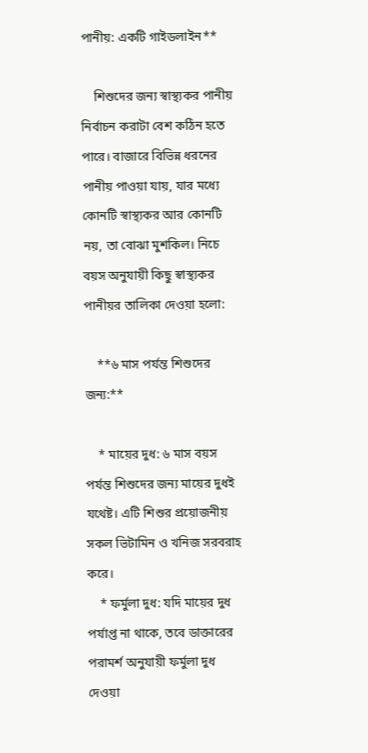পানীয়: একটি গাইডলাইন**

    শিশুদের জন্য স্বাস্থ্যকর পানীয় নির্বাচন করাটা বেশ কঠিন হতে পারে। বাজারে বিভিন্ন ধরনের পানীয় পাওয়া যায়, যার মধ্যে কোনটি স্বাস্থ্যকর আর কোনটি নয়, তা বোঝা মুশকিল। নিচে বয়স অনুযায়ী কিছু স্বাস্থ্যকর পানীয়র তালিকা দেওয়া হলো:

    **৬ মাস পর্যন্ত শিশুদের জন্য:**

    * মায়ের দুধ: ৬ মাস বয়স পর্যন্ত শিশুদের জন্য মায়ের দুধই যথেষ্ট। এটি শিশুর প্রয়োজনীয় সকল ভিটামিন ও খনিজ সরবরাহ করে।
    * ফর্মুলা দুধ: যদি মায়ের দুধ পর্যাপ্ত না থাকে, তবে ডাক্তারের পরামর্শ অনুযায়ী ফর্মুলা দুধ দেওয়া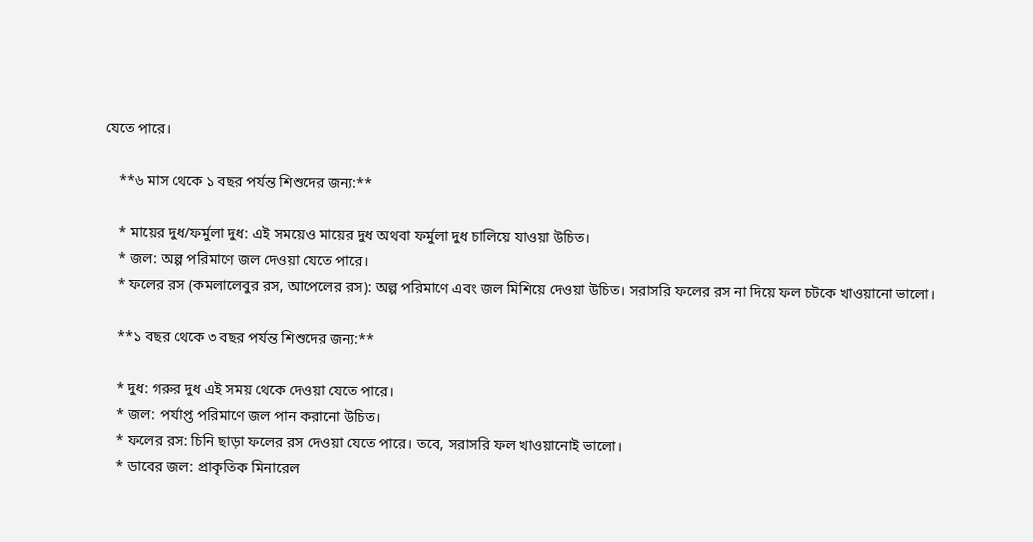যেতে পারে।

    **৬ মাস থেকে ১ বছর পর্যন্ত শিশুদের জন্য:**

    * মায়ের দুধ/ফর্মুলা দুধ: এই সময়েও মায়ের দুধ অথবা ফর্মুলা দুধ চালিয়ে যাওয়া উচিত।
    * জল: অল্প পরিমাণে জল দেওয়া যেতে পারে।
    * ফলের রস (কমলালেবুর রস, আপেলের রস): অল্প পরিমাণে এবং জল মিশিয়ে দেওয়া উচিত। সরাসরি ফলের রস না দিয়ে ফল চটকে খাওয়ানো ভালো।

    **১ বছর থেকে ৩ বছর পর্যন্ত শিশুদের জন্য:**

    * দুধ: গরুর দুধ এই সময় থেকে দেওয়া যেতে পারে।
    * জল: পর্যাপ্ত পরিমাণে জল পান করানো উচিত।
    * ফলের রস: চিনি ছাড়া ফলের রস দেওয়া যেতে পারে। তবে, সরাসরি ফল খাওয়ানোই ভালো।
    * ডাবের জল: প্রাকৃতিক মিনারেল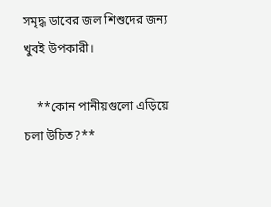সমৃদ্ধ ডাবের জল শিশুদের জন্য খুবই উপকারী।

    **কোন পানীয়গুলো এড়িয়ে চলা উচিত?**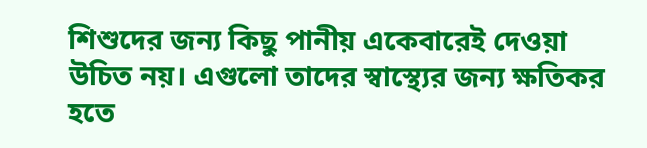শিশুদের জন্য কিছু পানীয় একেবারেই দেওয়া উচিত নয়। এগুলো তাদের স্বাস্থ্যের জন্য ক্ষতিকর হতে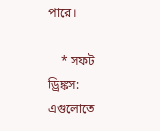পারে।

    * সফট ড্রিঙ্কস: এগুলোতে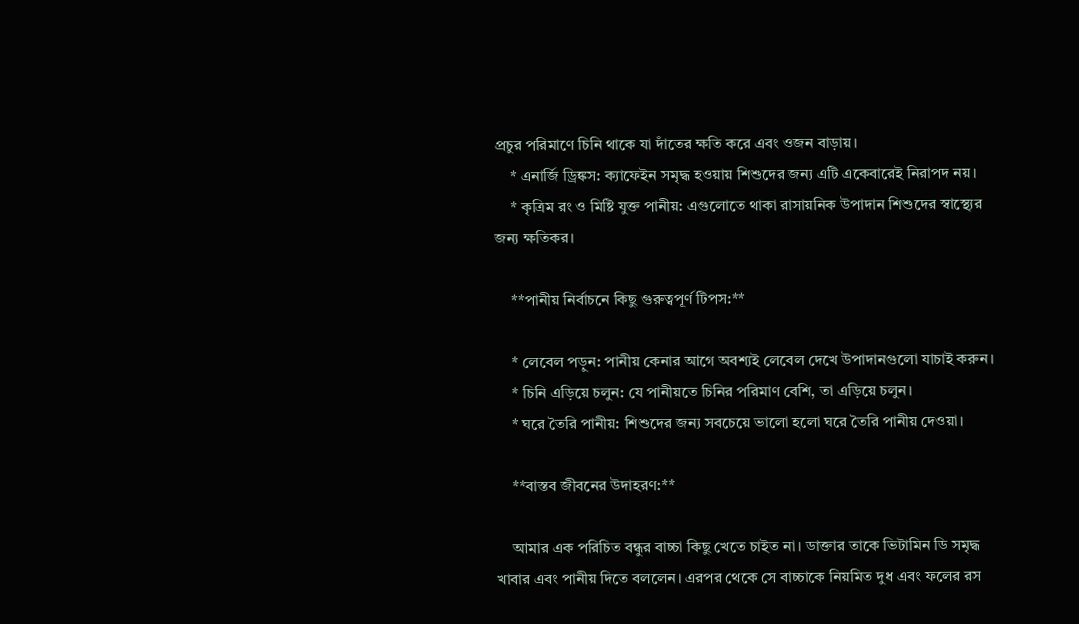প্রচুর পরিমাণে চিনি থাকে যা দাঁতের ক্ষতি করে এবং ওজন বাড়ায়।
    * এনার্জি ড্রিঙ্কস: ক্যাফেইন সমৃদ্ধ হওয়ায় শিশুদের জন্য এটি একেবারেই নিরাপদ নয়।
    * কৃত্রিম রং ও মিষ্টি যুক্ত পানীয়: এগুলোতে থাকা রাসায়নিক উপাদান শিশুদের স্বাস্থ্যের জন্য ক্ষতিকর।

    **পানীয় নির্বাচনে কিছু গুরুত্বপূর্ণ টিপস:**

    * লেবেল পড়ুন: পানীয় কেনার আগে অবশ্যই লেবেল দেখে উপাদানগুলো যাচাই করুন।
    * চিনি এড়িয়ে চলুন: যে পানীয়তে চিনির পরিমাণ বেশি, তা এড়িয়ে চলুন।
    * ঘরে তৈরি পানীয়: শিশুদের জন্য সবচেয়ে ভালো হলো ঘরে তৈরি পানীয় দেওয়া।

    **বাস্তব জীবনের উদাহরণ:**

    আমার এক পরিচিত বন্ধুর বাচ্চা কিছু খেতে চাইত না। ডাক্তার তাকে ভিটামিন ডি সমৃদ্ধ খাবার এবং পানীয় দিতে বললেন। এরপর থেকে সে বাচ্চাকে নিয়মিত দুধ এবং ফলের রস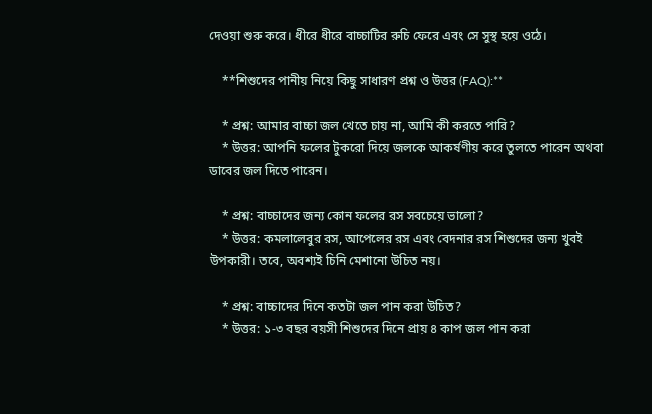দেওয়া শুরু করে। ধীরে ধীরে বাচ্চাটির রুচি ফেরে এবং সে সুস্থ হয়ে ওঠে।

    **শিশুদের পানীয় নিয়ে কিছু সাধারণ প্রশ্ন ও উত্তর (FAQ):**

    * প্রশ্ন: আমার বাচ্চা জল খেতে চায় না, আমি কী করতে পারি?
    * উত্তর: আপনি ফলের টুকরো দিয়ে জলকে আকর্ষণীয় করে তুলতে পারেন অথবা ডাবের জল দিতে পারেন।

    * প্রশ্ন: বাচ্চাদের জন্য কোন ফলের রস সবচেয়ে ভালো?
    * উত্তর: কমলালেবুর রস, আপেলের রস এবং বেদনার রস শিশুদের জন্য খুবই উপকারী। তবে, অবশ্যই চিনি মেশানো উচিত নয়।

    * প্রশ্ন: বাচ্চাদের দিনে কতটা জল পান করা উচিত?
    * উত্তর: ১-৩ বছর বয়সী শিশুদের দিনে প্রায় ৪ কাপ জল পান করা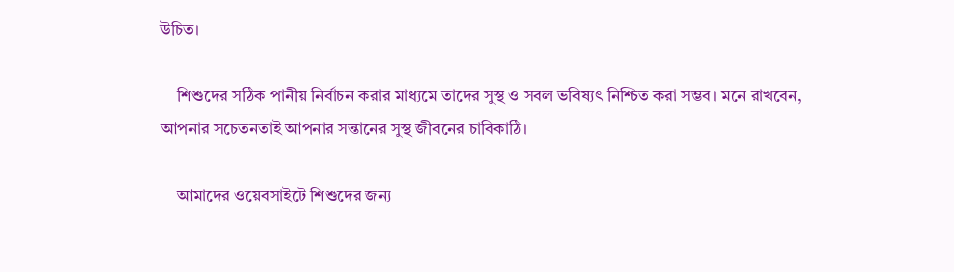উচিত।

    শিশুদের সঠিক পানীয় নির্বাচন করার মাধ্যমে তাদের সুস্থ ও সবল ভবিষ্যৎ নিশ্চিত করা সম্ভব। মনে রাখবেন, আপনার সচেতনতাই আপনার সন্তানের সুস্থ জীবনের চাবিকাঠি।

    আমাদের ওয়েবসাইটে শিশুদের জন্য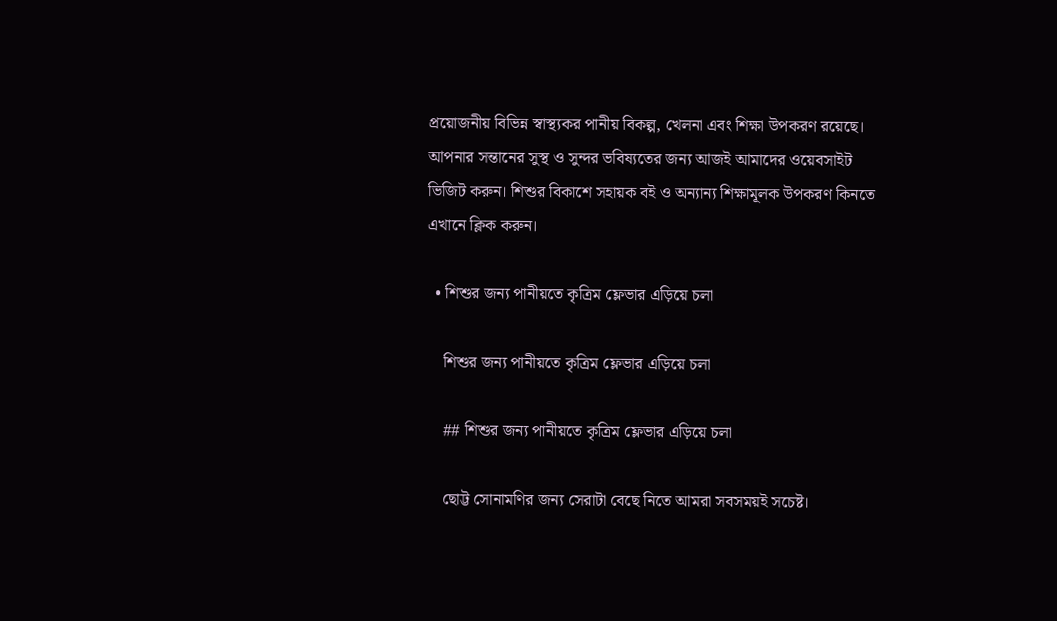প্রয়োজনীয় বিভিন্ন স্বাস্থ্যকর পানীয় বিকল্প, খেলনা এবং শিক্ষা উপকরণ রয়েছে। আপনার সন্তানের সুস্থ ও সুন্দর ভবিষ্যতের জন্য আজই আমাদের ওয়েবসাইট ভিজিট করুন। শিশুর বিকাশে সহায়ক বই ও অন্যান্য শিক্ষামূলক উপকরণ কিনতে এখানে ক্লিক করুন।

  • শিশুর জন্য পানীয়তে কৃত্রিম ফ্লেভার এড়িয়ে চলা

    শিশুর জন্য পানীয়তে কৃত্রিম ফ্লেভার এড়িয়ে চলা

    ## শিশুর জন্য পানীয়তে কৃত্রিম ফ্লেভার এড়িয়ে চলা

    ছোট্ট সোনামণির জন্য সেরাটা বেছে নিতে আমরা সবসময়ই সচেষ্ট।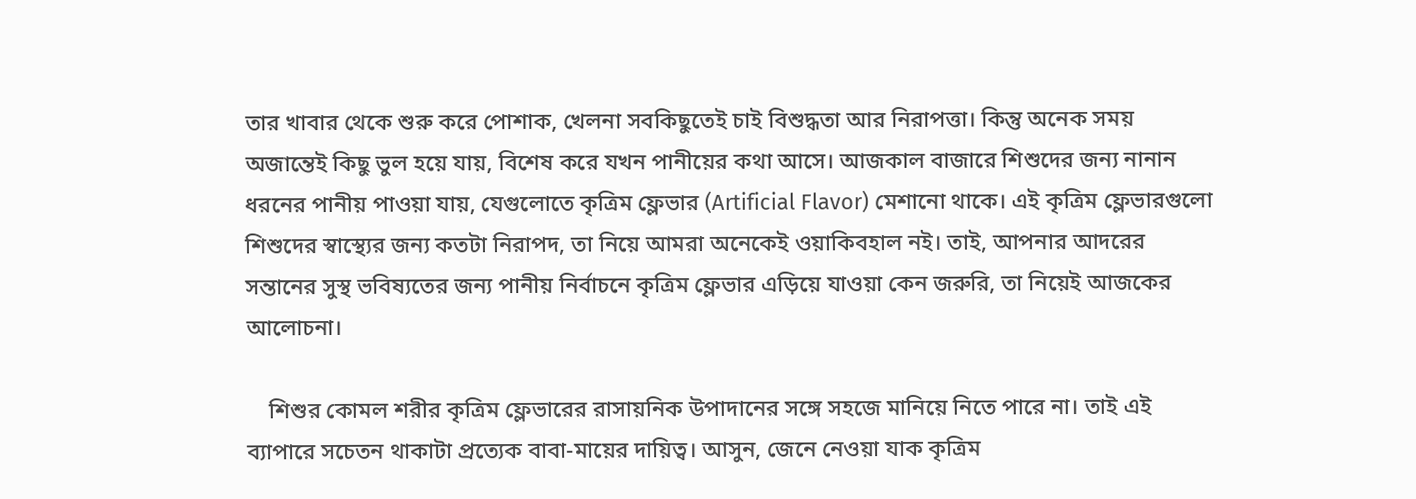তার খাবার থেকে শুরু করে পোশাক, খেলনা সবকিছুতেই চাই বিশুদ্ধতা আর নিরাপত্তা। কিন্তু অনেক সময় অজান্তেই কিছু ভুল হয়ে যায়, বিশেষ করে যখন পানীয়ের কথা আসে। আজকাল বাজারে শিশুদের জন্য নানান ধরনের পানীয় পাওয়া যায়, যেগুলোতে কৃত্রিম ফ্লেভার (Artificial Flavor) মেশানো থাকে। এই কৃত্রিম ফ্লেভারগুলো শিশুদের স্বাস্থ্যের জন্য কতটা নিরাপদ, তা নিয়ে আমরা অনেকেই ওয়াকিবহাল নই। তাই, আপনার আদরের সন্তানের সুস্থ ভবিষ্যতের জন্য পানীয় নির্বাচনে কৃত্রিম ফ্লেভার এড়িয়ে যাওয়া কেন জরুরি, তা নিয়েই আজকের আলোচনা।

    শিশুর কোমল শরীর কৃত্রিম ফ্লেভারের রাসায়নিক উপাদানের সঙ্গে সহজে মানিয়ে নিতে পারে না। তাই এই ব্যাপারে সচেতন থাকাটা প্রত্যেক বাবা-মায়ের দায়িত্ব। আসুন, জেনে নেওয়া যাক কৃত্রিম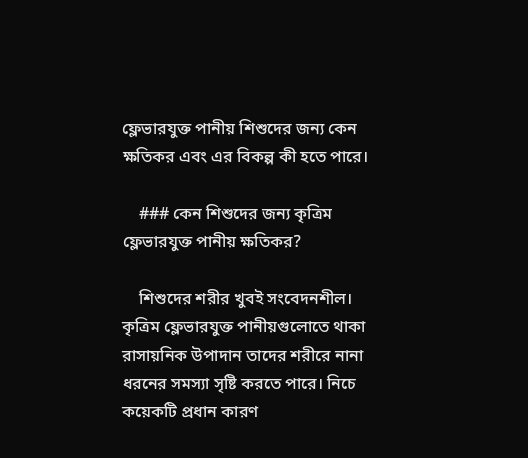ফ্লেভারযুক্ত পানীয় শিশুদের জন্য কেন ক্ষতিকর এবং এর বিকল্প কী হতে পারে।

    ### কেন শিশুদের জন্য কৃত্রিম ফ্লেভারযুক্ত পানীয় ক্ষতিকর?

    শিশুদের শরীর খুবই সংবেদনশীল। কৃত্রিম ফ্লেভারযুক্ত পানীয়গুলোতে থাকা রাসায়নিক উপাদান তাদের শরীরে নানা ধরনের সমস্যা সৃষ্টি করতে পারে। নিচে কয়েকটি প্রধান কারণ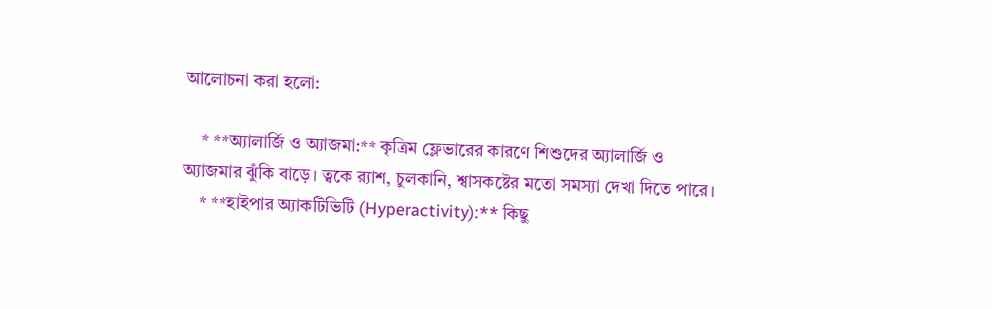আলোচনা করা হলো:

    * **অ্যালার্জি ও অ্যাজমা:** কৃত্রিম ফ্লেভারের কারণে শিশুদের অ্যালার্জি ও অ্যাজমার ঝুঁকি বাড়ে। ত্বকে র‍্যাশ, চুলকানি, শ্বাসকষ্টের মতো সমস্যা দেখা দিতে পারে।
    * **হাইপার অ্যাকটিভিটি (Hyperactivity):** কিছু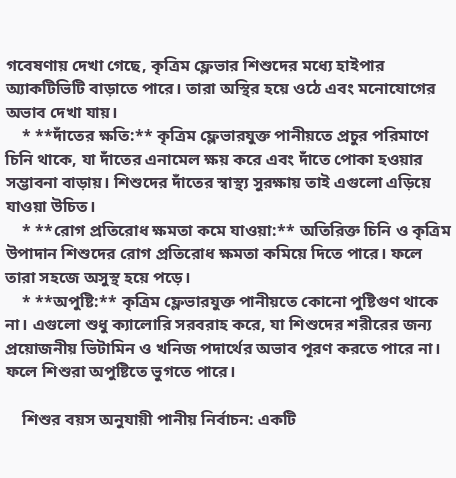গবেষণায় দেখা গেছে, কৃত্রিম ফ্লেভার শিশুদের মধ্যে হাইপার অ্যাকটিভিটি বাড়াতে পারে। তারা অস্থির হয়ে ওঠে এবং মনোযোগের অভাব দেখা যায়।
    * **দাঁতের ক্ষতি:** কৃত্রিম ফ্লেভারযুক্ত পানীয়তে প্রচুর পরিমাণে চিনি থাকে, যা দাঁতের এনামেল ক্ষয় করে এবং দাঁতে পোকা হওয়ার সম্ভাবনা বাড়ায়। শিশুদের দাঁতের স্বাস্থ্য সুরক্ষায় তাই এগুলো এড়িয়ে যাওয়া উচিত।
    * **রোগ প্রতিরোধ ক্ষমতা কমে যাওয়া:** অতিরিক্ত চিনি ও কৃত্রিম উপাদান শিশুদের রোগ প্রতিরোধ ক্ষমতা কমিয়ে দিতে পারে। ফলে তারা সহজে অসুস্থ হয়ে পড়ে।
    * **অপুষ্টি:** কৃত্রিম ফ্লেভারযুক্ত পানীয়তে কোনো পুষ্টিগুণ থাকে না। এগুলো শুধু ক্যালোরি সরবরাহ করে, যা শিশুদের শরীরের জন্য প্রয়োজনীয় ভিটামিন ও খনিজ পদার্থের অভাব পূরণ করতে পারে না। ফলে শিশুরা অপুষ্টিতে ভুগতে পারে।

    শিশুর বয়স অনুযায়ী পানীয় নির্বাচন: একটি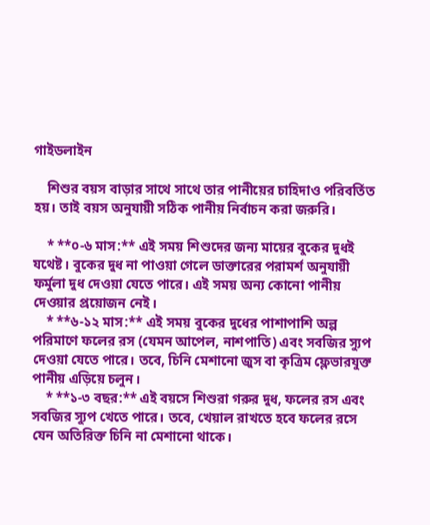গাইডলাইন

    শিশুর বয়স বাড়ার সাথে সাথে তার পানীয়ের চাহিদাও পরিবর্তিত হয়। তাই বয়স অনুযায়ী সঠিক পানীয় নির্বাচন করা জরুরি।

    * **০-৬ মাস:** এই সময় শিশুদের জন্য মায়ের বুকের দুধই যথেষ্ট। বুকের দুধ না পাওয়া গেলে ডাক্তারের পরামর্শ অনুযায়ী ফর্মুলা দুধ দেওয়া যেতে পারে। এই সময় অন্য কোনো পানীয় দেওয়ার প্রয়োজন নেই।
    * **৬-১২ মাস:** এই সময় বুকের দুধের পাশাপাশি অল্প পরিমাণে ফলের রস (যেমন আপেল, নাশপাতি) এবং সবজির স্যুপ দেওয়া যেতে পারে। তবে, চিনি মেশানো জুস বা কৃত্রিম ফ্লেভারযুক্ত পানীয় এড়িয়ে চলুন।
    * **১-৩ বছর:** এই বয়সে শিশুরা গরুর দুধ, ফলের রস এবং সবজির স্যুপ খেতে পারে। তবে, খেয়াল রাখতে হবে ফলের রসে যেন অতিরিক্ত চিনি না মেশানো থাকে।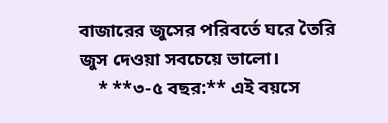বাজারের জুসের পরিবর্তে ঘরে তৈরি জুস দেওয়া সবচেয়ে ভালো।
    * **৩-৫ বছর:** এই বয়সে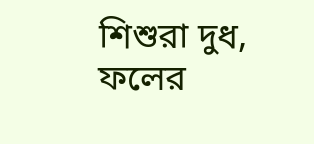শিশুরা দুধ, ফলের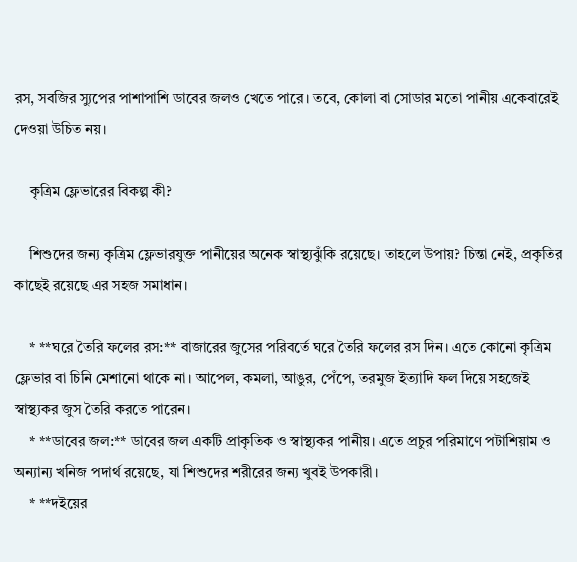রস, সবজির স্যুপের পাশাপাশি ডাবের জলও খেতে পারে। তবে, কোলা বা সোডার মতো পানীয় একেবারেই দেওয়া উচিত নয়।

    কৃত্রিম ফ্লেভারের বিকল্প কী?

    শিশুদের জন্য কৃত্রিম ফ্লেভারযুক্ত পানীয়ের অনেক স্বাস্থ্যঝুঁকি রয়েছে। তাহলে উপায়? চিন্তা নেই, প্রকৃতির কাছেই রয়েছে এর সহজ সমাধান।

    * **ঘরে তৈরি ফলের রস:** বাজারের জুসের পরিবর্তে ঘরে তৈরি ফলের রস দিন। এতে কোনো কৃত্রিম ফ্লেভার বা চিনি মেশানো থাকে না। আপেল, কমলা, আঙুর, পেঁপে, তরমুজ ইত্যাদি ফল দিয়ে সহজেই স্বাস্থ্যকর জুস তৈরি করতে পারেন।
    * **ডাবের জল:** ডাবের জল একটি প্রাকৃতিক ও স্বাস্থ্যকর পানীয়। এতে প্রচুর পরিমাণে পটাশিয়াম ও অন্যান্য খনিজ পদার্থ রয়েছে, যা শিশুদের শরীরের জন্য খুবই উপকারী।
    * **দইয়ের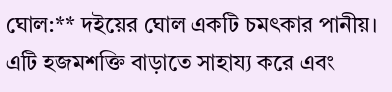ঘোল:** দইয়ের ঘোল একটি চমৎকার পানীয়। এটি হজমশক্তি বাড়াতে সাহায্য করে এবং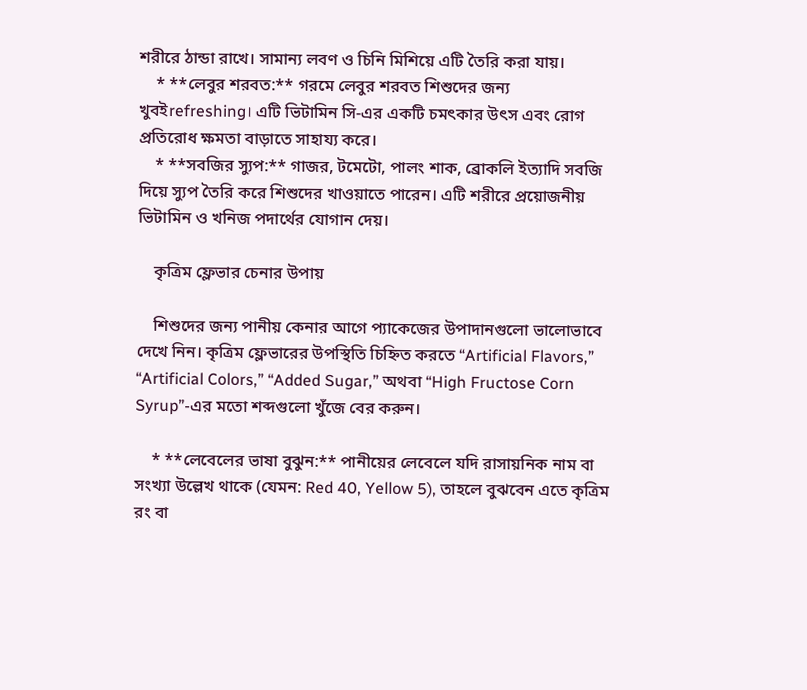শরীরে ঠান্ডা রাখে। সামান্য লবণ ও চিনি মিশিয়ে এটি তৈরি করা যায়।
    * **লেবুর শরবত:** গরমে লেবুর শরবত শিশুদের জন্য খুবইrefreshing। এটি ভিটামিন সি-এর একটি চমৎকার উৎস এবং রোগ প্রতিরোধ ক্ষমতা বাড়াতে সাহায্য করে।
    * **সবজির স্যুপ:** গাজর, টমেটো, পালং শাক, ব্রোকলি ইত্যাদি সবজি দিয়ে স্যুপ তৈরি করে শিশুদের খাওয়াতে পারেন। এটি শরীরে প্রয়োজনীয় ভিটামিন ও খনিজ পদার্থের যোগান দেয়।

    কৃত্রিম ফ্লেভার চেনার উপায়

    শিশুদের জন্য পানীয় কেনার আগে প্যাকেজের উপাদানগুলো ভালোভাবে দেখে নিন। কৃত্রিম ফ্লেভারের উপস্থিতি চিহ্নিত করতে “Artificial Flavors,” “Artificial Colors,” “Added Sugar,” অথবা “High Fructose Corn Syrup”-এর মতো শব্দগুলো খুঁজে বের করুন।

    * **লেবেলের ভাষা বুঝুন:** পানীয়ের লেবেলে যদি রাসায়নিক নাম বা সংখ্যা উল্লেখ থাকে (যেমন: Red 40, Yellow 5), তাহলে বুঝবেন এতে কৃত্রিম রং বা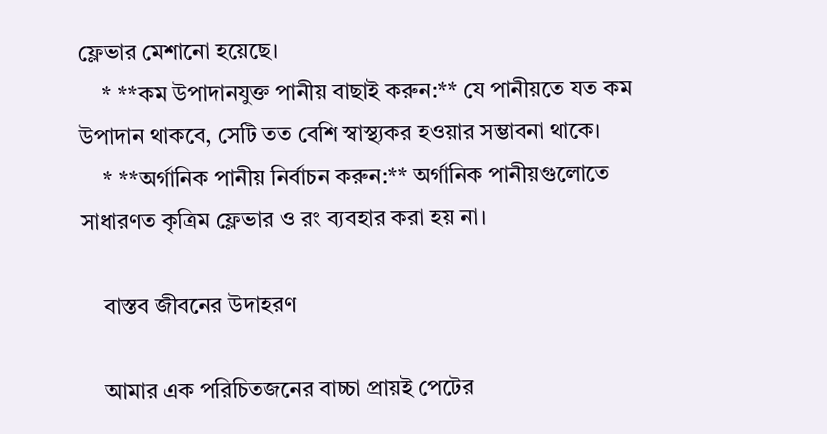ফ্লেভার মেশানো হয়েছে।
    * **কম উপাদানযুক্ত পানীয় বাছাই করুন:** যে পানীয়তে যত কম উপাদান থাকবে, সেটি তত বেশি স্বাস্থ্যকর হওয়ার সম্ভাবনা থাকে।
    * **অর্গানিক পানীয় নির্বাচন করুন:** অর্গানিক পানীয়গুলোতে সাধারণত কৃত্রিম ফ্লেভার ও রং ব্যবহার করা হয় না।

    বাস্তব জীবনের উদাহরণ

    আমার এক পরিচিতজনের বাচ্চা প্রায়ই পেটের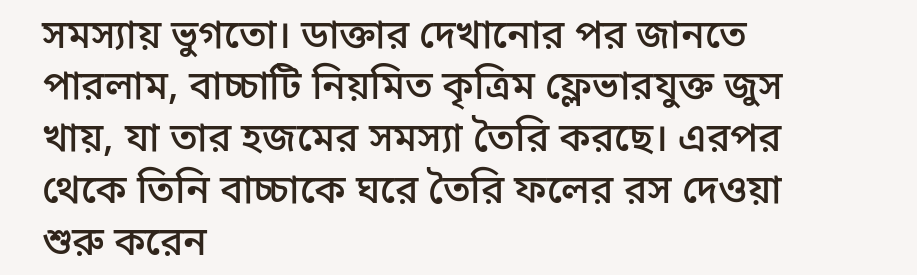সমস্যায় ভুগতো। ডাক্তার দেখানোর পর জানতে পারলাম, বাচ্চাটি নিয়মিত কৃত্রিম ফ্লেভারযুক্ত জুস খায়, যা তার হজমের সমস্যা তৈরি করছে। এরপর থেকে তিনি বাচ্চাকে ঘরে তৈরি ফলের রস দেওয়া শুরু করেন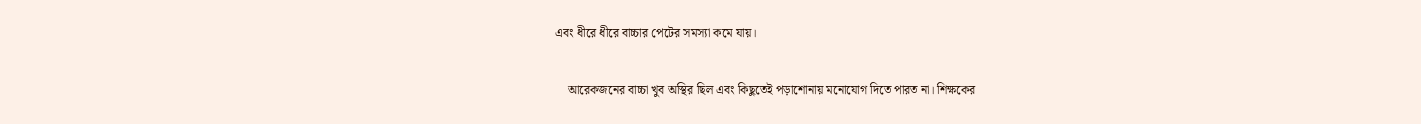এবং ধীরে ধীরে বাচ্চার পেটের সমস্যা কমে যায়।

    আরেকজনের বাচ্চা খুব অস্থির ছিল এবং কিছুতেই পড়াশোনায় মনোযোগ দিতে পারত না। শিক্ষকের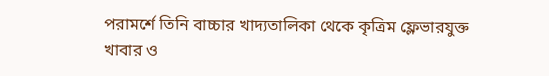পরামর্শে তিনি বাচ্চার খাদ্যতালিকা থেকে কৃত্রিম ফ্লেভারযুক্ত খাবার ও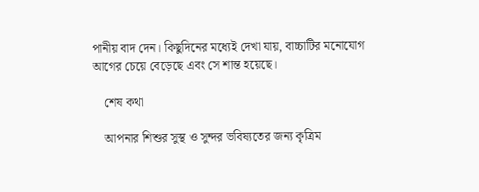পানীয় বাদ দেন। কিছুদিনের মধ্যেই দেখা যায়, বাচ্চাটির মনোযোগ আগের চেয়ে বেড়েছে এবং সে শান্ত হয়েছে।

    শেষ কথা

    আপনার শিশুর সুস্থ ও সুন্দর ভবিষ্যতের জন্য কৃত্রিম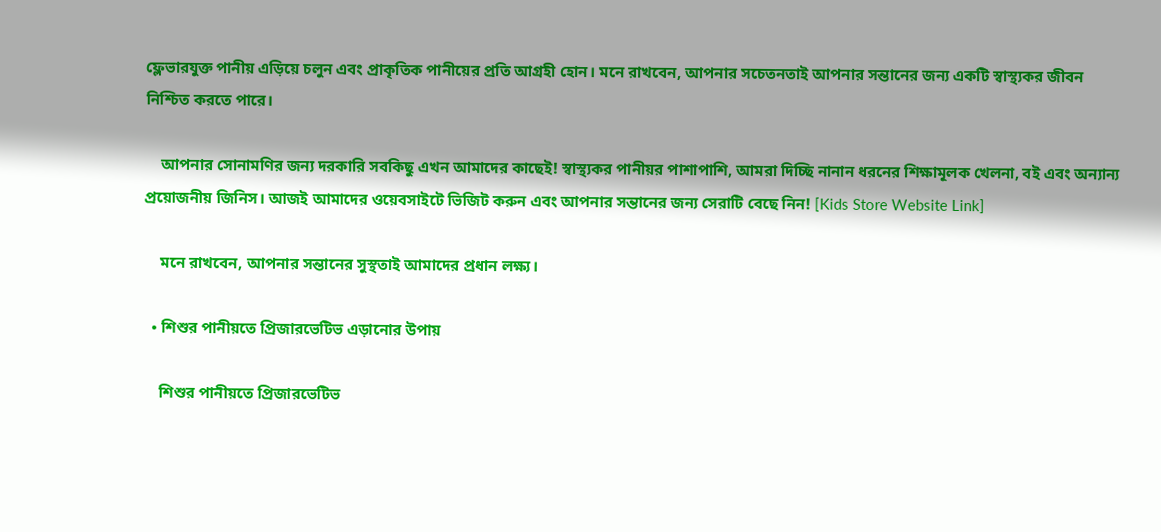ফ্লেভারযুক্ত পানীয় এড়িয়ে চলুন এবং প্রাকৃতিক পানীয়ের প্রতি আগ্রহী হোন। মনে রাখবেন, আপনার সচেতনতাই আপনার সন্তানের জন্য একটি স্বাস্থ্যকর জীবন নিশ্চিত করতে পারে।

    আপনার সোনামণির জন্য দরকারি সবকিছু এখন আমাদের কাছেই! স্বাস্থ্যকর পানীয়র পাশাপাশি, আমরা দিচ্ছি নানান ধরনের শিক্ষামূলক খেলনা, বই এবং অন্যান্য প্রয়োজনীয় জিনিস। আজই আমাদের ওয়েবসাইটে ভিজিট করুন এবং আপনার সন্তানের জন্য সেরাটি বেছে নিন! [Kids Store Website Link]

    মনে রাখবেন, আপনার সন্তানের সুস্থতাই আমাদের প্রধান লক্ষ্য।

  • শিশুর পানীয়তে প্রিজারভেটিভ এড়ানোর উপায়

    শিশুর পানীয়তে প্রিজারভেটিভ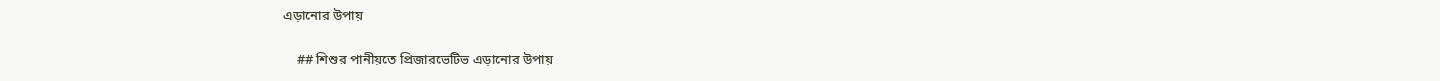এড়ানোর উপায়

    ## শিশুর পানীয়তে প্রিজারভেটিভ এড়ানোর উপায়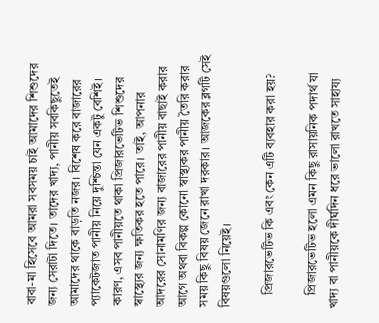বাবা-মা হিসেবে আমরা সবসময় চাই আমাদের শিশুদের জন্য সেরাটা দিতে। তাদের খাদ্য, পানীয় সবকিছুতেই আমাদের থাকে বাড়তি নজর। বিশেষ করে বাজারের প্যাকেটজাত পানীয় নিয়ে দুশ্চিন্তা যেন একটু বেশিই। কারণ, এসব পানীয়তে থাকা প্রিজারভেটিভ শিশুদের স্বাস্থ্যের জন্য ক্ষতিকর হতে পারে। তাই, আপনার আদরের সোনামণির জন্য বাজারের পানীয় বাছাই করার আগে অথবা বিকল্প কোনো স্বাস্থ্যকর পানীয় তৈরি করার সময় কিছু বিষয় জেনে রাখা দরকার। আজকের ব্লগটি সেই বিষয়গুলো নিয়েই।

    প্রিজারভেটিভ কি এবং কেন এটি ব্যবহার করা হয়?

    প্রিজারভেটিভ হলো এমন কিছু রাসায়নিক পদার্থ যা খাদ্য বা পানীয়কে দীর্ঘদিন ধরে ভালো রাখতে সাহায্য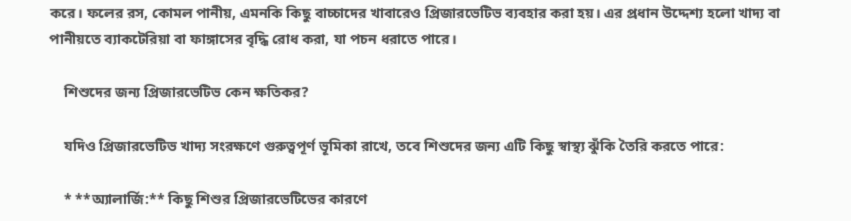করে। ফলের রস, কোমল পানীয়, এমনকি কিছু বাচ্চাদের খাবারেও প্রিজারভেটিভ ব্যবহার করা হয়। এর প্রধান উদ্দেশ্য হলো খাদ্য বা পানীয়তে ব্যাকটেরিয়া বা ফাঙ্গাসের বৃদ্ধি রোধ করা, যা পচন ধরাতে পারে।

    শিশুদের জন্য প্রিজারভেটিভ কেন ক্ষতিকর?

    যদিও প্রিজারভেটিভ খাদ্য সংরক্ষণে গুরুত্বপূর্ণ ভূমিকা রাখে, তবে শিশুদের জন্য এটি কিছু স্বাস্থ্য ঝুঁকি তৈরি করতে পারে:

    * **অ্যালার্জি:** কিছু শিশুর প্রিজারভেটিভের কারণে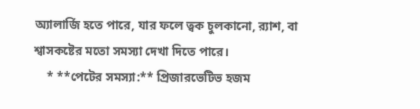অ্যালার্জি হতে পারে, যার ফলে ত্বক চুলকানো, র‍্যাশ, বা শ্বাসকষ্টের মতো সমস্যা দেখা দিতে পারে।
    * **পেটের সমস্যা:** প্রিজারভেটিভ হজম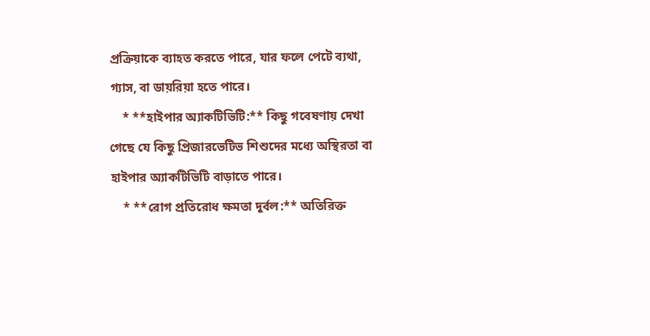প্রক্রিয়াকে ব্যাহত করতে পারে, যার ফলে পেটে ব্যথা, গ্যাস, বা ডায়রিয়া হতে পারে।
    * **হাইপার অ্যাকটিভিটি:** কিছু গবেষণায় দেখা গেছে যে কিছু প্রিজারভেটিভ শিশুদের মধ্যে অস্থিরতা বা হাইপার অ্যাকটিভিটি বাড়াতে পারে।
    * **রোগ প্রতিরোধ ক্ষমতা দুর্বল:** অতিরিক্ত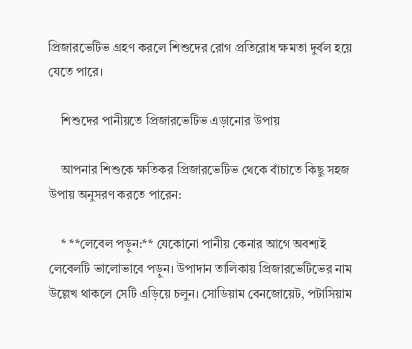প্রিজারভেটিভ গ্রহণ করলে শিশুদের রোগ প্রতিরোধ ক্ষমতা দুর্বল হয়ে যেতে পারে।

    শিশুদের পানীয়তে প্রিজারভেটিভ এড়ানোর উপায়

    আপনার শিশুকে ক্ষতিকর প্রিজারভেটিভ থেকে বাঁচাতে কিছু সহজ উপায় অনুসরণ করতে পারেন:

    * **লেবেল পড়ুন:** যেকোনো পানীয় কেনার আগে অবশ্যই লেবেলটি ভালোভাবে পড়ুন। উপাদান তালিকায় প্রিজারভেটিভের নাম উল্লেখ থাকলে সেটি এড়িয়ে চলুন। সোডিয়াম বেনজোয়েট, পটাসিয়াম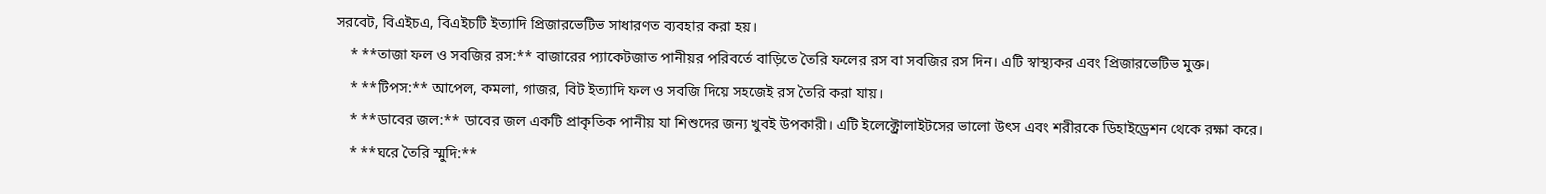সরবেট, বিএইচএ, বিএইচটি ইত্যাদি প্রিজারভেটিভ সাধারণত ব্যবহার করা হয়।
    * **তাজা ফল ও সবজির রস:** বাজারের প্যাকেটজাত পানীয়র পরিবর্তে বাড়িতে তৈরি ফলের রস বা সবজির রস দিন। এটি স্বাস্থ্যকর এবং প্রিজারভেটিভ মুক্ত।
    * **টিপস:** আপেল, কমলা, গাজর, বিট ইত্যাদি ফল ও সবজি দিয়ে সহজেই রস তৈরি করা যায়।
    * **ডাবের জল:** ডাবের জল একটি প্রাকৃতিক পানীয় যা শিশুদের জন্য খুবই উপকারী। এটি ইলেক্ট্রোলাইটসের ভালো উৎস এবং শরীরকে ডিহাইড্রেশন থেকে রক্ষা করে।
    * **ঘরে তৈরি স্মুদি:**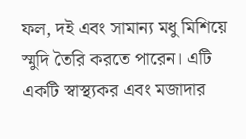ফল, দই এবং সামান্য মধু মিশিয়ে স্মুদি তৈরি করতে পারেন। এটি একটি স্বাস্থ্যকর এবং মজাদার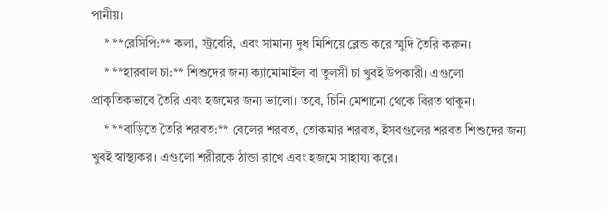পানীয়।
    * **রেসিপি:** কলা, স্ট্রবেরি, এবং সামান্য দুধ মিশিয়ে ব্লেন্ড করে স্মুদি তৈরি করুন।
    * **হারবাল চা:** শিশুদের জন্য ক্যামোমাইল বা তুলসী চা খুবই উপকারী। এগুলো প্রাকৃতিকভাবে তৈরি এবং হজমের জন্য ভালো। তবে, চিনি মেশানো থেকে বিরত থাকুন।
    * **বাড়িতে তৈরি শরবত:** বেলের শরবত, তোকমার শরবত, ইসবগুলের শরবত শিশুদের জন্য খুবই স্বাস্থ্যকর। এগুলো শরীরকে ঠান্ডা রাখে এবং হজমে সাহায্য করে।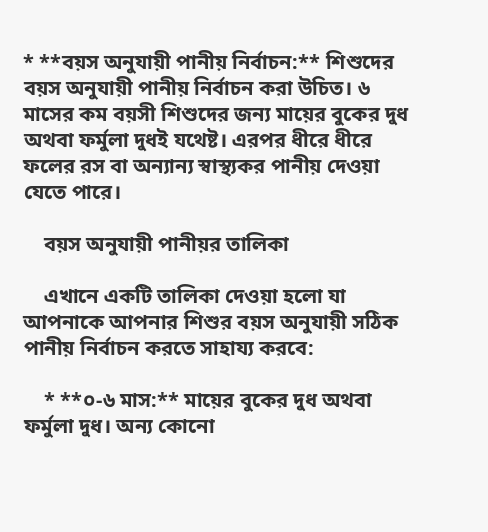* **বয়স অনুযায়ী পানীয় নির্বাচন:** শিশুদের বয়স অনুযায়ী পানীয় নির্বাচন করা উচিত। ৬ মাসের কম বয়সী শিশুদের জন্য মায়ের বুকের দুধ অথবা ফর্মুলা দুধই যথেষ্ট। এরপর ধীরে ধীরে ফলের রস বা অন্যান্য স্বাস্থ্যকর পানীয় দেওয়া যেতে পারে।

    বয়স অনুযায়ী পানীয়র তালিকা

    এখানে একটি তালিকা দেওয়া হলো যা আপনাকে আপনার শিশুর বয়স অনুযায়ী সঠিক পানীয় নির্বাচন করতে সাহায্য করবে:

    * **০-৬ মাস:** মায়ের বুকের দুধ অথবা ফর্মুলা দুধ। অন্য কোনো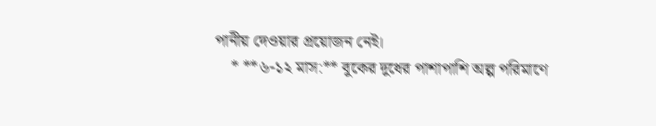পানীয় দেওয়ার প্রয়োজন নেই।
    * **৬-১২ মাস:** বুকের দুধের পাশাপাশি অল্প পরিমাণে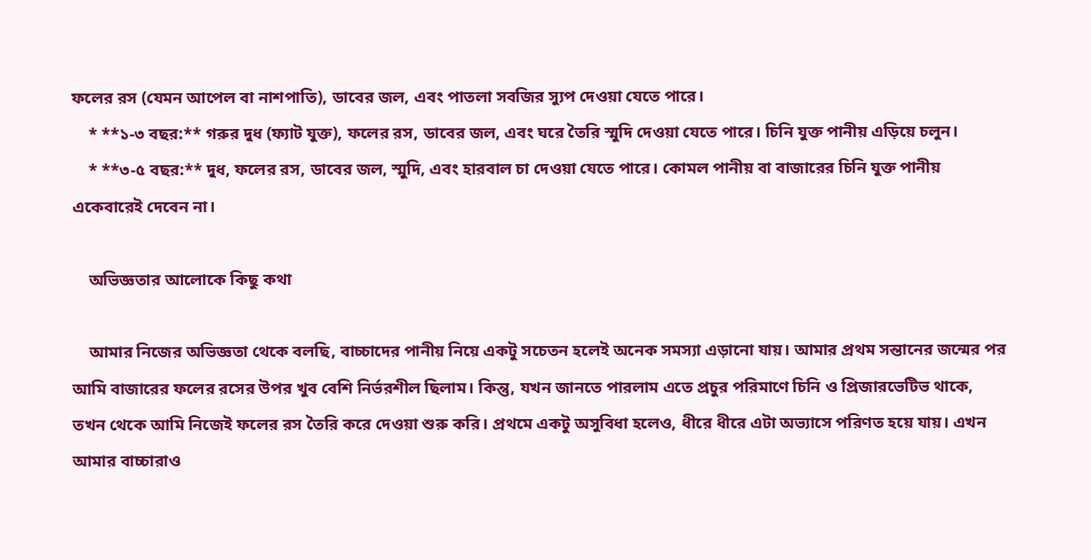ফলের রস (যেমন আপেল বা নাশপাতি), ডাবের জল, এবং পাতলা সবজির স্যুপ দেওয়া যেতে পারে।
    * **১-৩ বছর:** গরুর দুধ (ফ্যাট যুক্ত), ফলের রস, ডাবের জল, এবং ঘরে তৈরি স্মুদি দেওয়া যেতে পারে। চিনি যুক্ত পানীয় এড়িয়ে চলুন।
    * **৩-৫ বছর:** দুধ, ফলের রস, ডাবের জল, স্মুদি, এবং হারবাল চা দেওয়া যেতে পারে। কোমল পানীয় বা বাজারের চিনি যুক্ত পানীয় একেবারেই দেবেন না।

    অভিজ্ঞতার আলোকে কিছু কথা

    আমার নিজের অভিজ্ঞতা থেকে বলছি, বাচ্চাদের পানীয় নিয়ে একটু সচেতন হলেই অনেক সমস্যা এড়ানো যায়। আমার প্রথম সন্তানের জন্মের পর আমি বাজারের ফলের রসের উপর খুব বেশি নির্ভরশীল ছিলাম। কিন্তু, যখন জানতে পারলাম এতে প্রচুর পরিমাণে চিনি ও প্রিজারভেটিভ থাকে, তখন থেকে আমি নিজেই ফলের রস তৈরি করে দেওয়া শুরু করি। প্রথমে একটু অসুবিধা হলেও, ধীরে ধীরে এটা অভ্যাসে পরিণত হয়ে যায়। এখন আমার বাচ্চারাও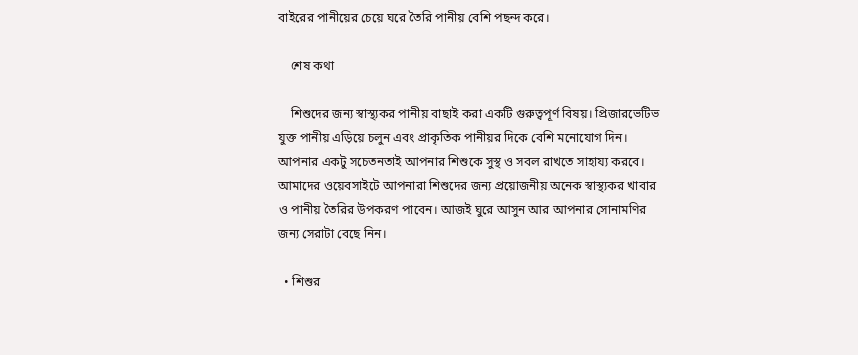বাইরের পানীয়ের চেয়ে ঘরে তৈরি পানীয় বেশি পছন্দ করে।

    শেষ কথা

    শিশুদের জন্য স্বাস্থ্যকর পানীয় বাছাই করা একটি গুরুত্বপূর্ণ বিষয়। প্রিজারভেটিভ যুক্ত পানীয় এড়িয়ে চলুন এবং প্রাকৃতিক পানীয়র দিকে বেশি মনোযোগ দিন। আপনার একটু সচেতনতাই আপনার শিশুকে সুস্থ ও সবল রাখতে সাহায্য করবে। আমাদের ওয়েবসাইটে আপনারা শিশুদের জন্য প্রয়োজনীয় অনেক স্বাস্থ্যকর খাবার ও পানীয় তৈরির উপকরণ পাবেন। আজই ঘুরে আসুন আর আপনার সোনামণির জন্য সেরাটা বেছে নিন।

  • শিশুর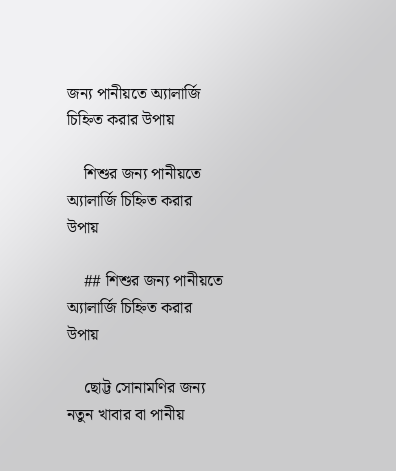জন্য পানীয়তে অ্যালার্জি চিহ্নিত করার উপায়

    শিশুর জন্য পানীয়তে অ্যালার্জি চিহ্নিত করার উপায়

    ## শিশুর জন্য পানীয়তে অ্যালার্জি চিহ্নিত করার উপায়

    ছোট্ট সোনামণির জন্য নতুন খাবার বা পানীয়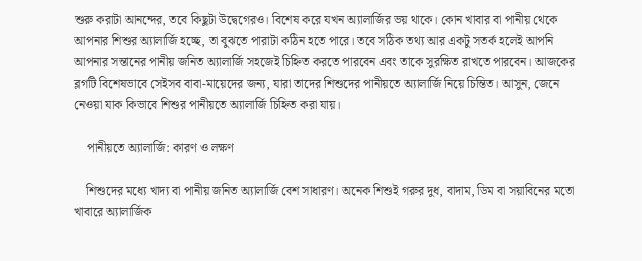শুরু করাটা আনন্দের, তবে কিছুটা উদ্বেগেরও। বিশেষ করে যখন অ্যালার্জির ভয় থাকে। কোন খাবার বা পানীয় থেকে আপনার শিশুর অ্যালার্জি হচ্ছে, তা বুঝতে পারাটা কঠিন হতে পারে। তবে সঠিক তথ্য আর একটু সতর্ক হলেই আপনি আপনার সন্তানের পানীয় জনিত অ্যালার্জি সহজেই চিহ্নিত করতে পারবেন এবং তাকে সুরক্ষিত রাখতে পারবেন। আজকের ব্লগটি বিশেষভাবে সেইসব বাবা-মায়েদের জন্য, যারা তাদের শিশুদের পানীয়তে অ্যালার্জি নিয়ে চিন্তিত। আসুন, জেনে নেওয়া যাক কিভাবে শিশুর পানীয়তে অ্যালার্জি চিহ্নিত করা যায়।

    পানীয়তে অ্যালার্জি: কারণ ও লক্ষণ

    শিশুদের মধ্যে খাদ্য বা পানীয় জনিত অ্যালার্জি বেশ সাধারণ। অনেক শিশুই গরুর দুধ, বাদাম, ডিম বা সয়াবিনের মতো খাবারে অ্যালার্জিক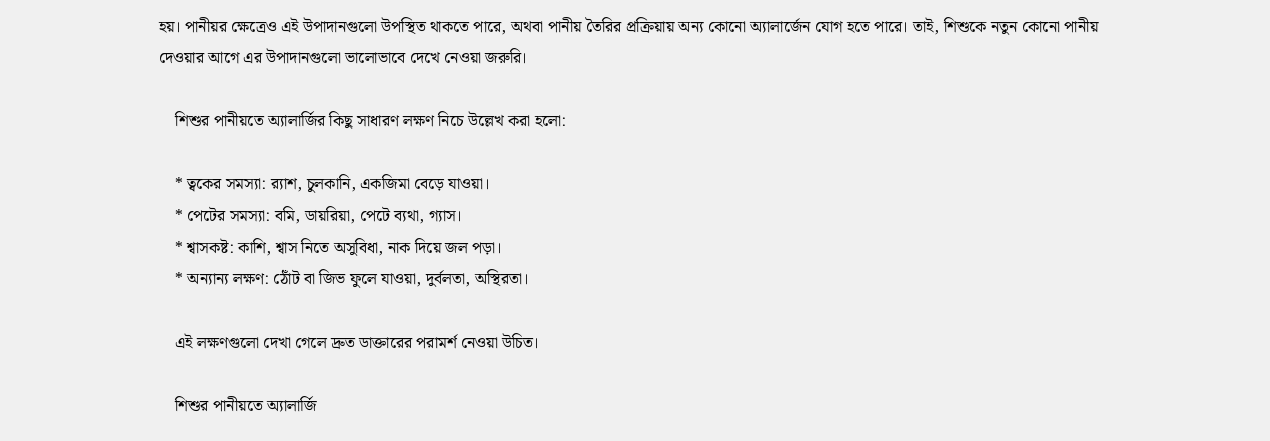হয়। পানীয়র ক্ষেত্রেও এই উপাদানগুলো উপস্থিত থাকতে পারে, অথবা পানীয় তৈরির প্রক্রিয়ায় অন্য কোনো অ্যালার্জেন যোগ হতে পারে। তাই, শিশুকে নতুন কোনো পানীয় দেওয়ার আগে এর উপাদানগুলো ভালোভাবে দেখে নেওয়া জরুরি।

    শিশুর পানীয়তে অ্যালার্জির কিছু সাধারণ লক্ষণ নিচে উল্লেখ করা হলো:

    * ত্বকের সমস্যা: র‍্যাশ, চুলকানি, একজিমা বেড়ে যাওয়া।
    * পেটের সমস্যা: বমি, ডায়রিয়া, পেটে ব্যথা, গ্যাস।
    * শ্বাসকষ্ট: কাশি, শ্বাস নিতে অসুবিধা, নাক দিয়ে জল পড়া।
    * অন্যান্য লক্ষণ: ঠোঁট বা জিভ ফুলে যাওয়া, দুর্বলতা, অস্থিরতা।

    এই লক্ষণগুলো দেখা গেলে দ্রুত ডাক্তারের পরামর্শ নেওয়া উচিত।

    শিশুর পানীয়তে অ্যালার্জি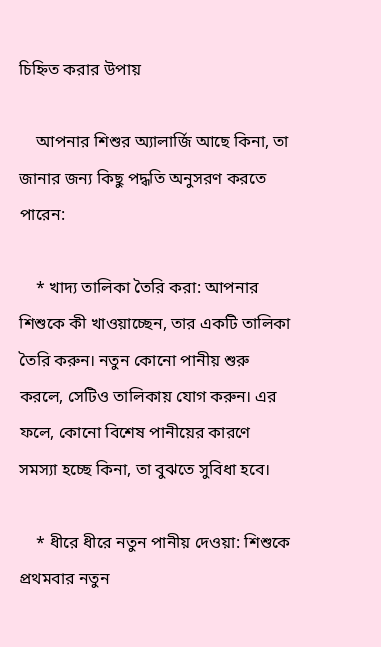চিহ্নিত করার উপায়

    আপনার শিশুর অ্যালার্জি আছে কিনা, তা জানার জন্য কিছু পদ্ধতি অনুসরণ করতে পারেন:

    * খাদ্য তালিকা তৈরি করা: আপনার শিশুকে কী খাওয়াচ্ছেন, তার একটি তালিকা তৈরি করুন। নতুন কোনো পানীয় শুরু করলে, সেটিও তালিকায় যোগ করুন। এর ফলে, কোনো বিশেষ পানীয়ের কারণে সমস্যা হচ্ছে কিনা, তা বুঝতে সুবিধা হবে।

    * ধীরে ধীরে নতুন পানীয় দেওয়া: শিশুকে প্রথমবার নতুন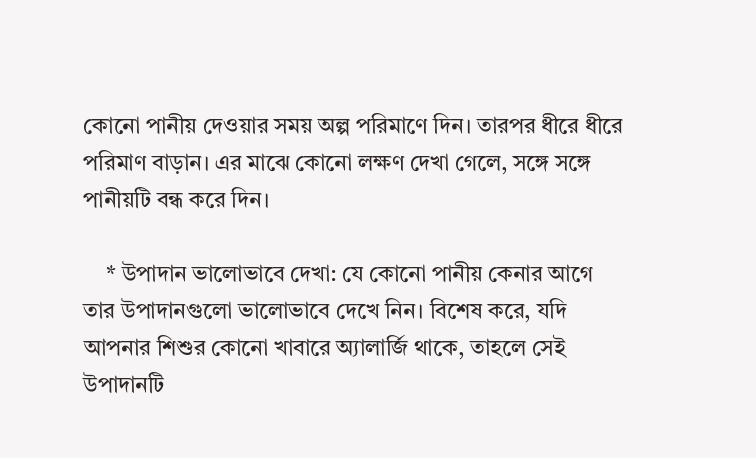কোনো পানীয় দেওয়ার সময় অল্প পরিমাণে দিন। তারপর ধীরে ধীরে পরিমাণ বাড়ান। এর মাঝে কোনো লক্ষণ দেখা গেলে, সঙ্গে সঙ্গে পানীয়টি বন্ধ করে দিন।

    * উপাদান ভালোভাবে দেখা: যে কোনো পানীয় কেনার আগে তার উপাদানগুলো ভালোভাবে দেখে নিন। বিশেষ করে, যদি আপনার শিশুর কোনো খাবারে অ্যালার্জি থাকে, তাহলে সেই উপাদানটি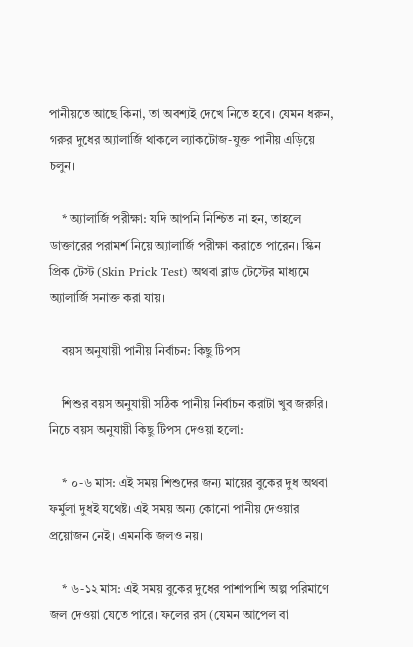পানীয়তে আছে কিনা, তা অবশ্যই দেখে নিতে হবে। যেমন ধরুন, গরুর দুধের অ্যালার্জি থাকলে ল্যাকটোজ-যুক্ত পানীয় এড়িয়ে চলুন।

    * অ্যালার্জি পরীক্ষা: যদি আপনি নিশ্চিত না হন, তাহলে ডাক্তারের পরামর্শ নিয়ে অ্যালার্জি পরীক্ষা করাতে পারেন। স্কিন প্রিক টেস্ট (Skin Prick Test) অথবা ব্লাড টেস্টের মাধ্যমে অ্যালার্জি সনাক্ত করা যায়।

    বয়স অনুযায়ী পানীয় নির্বাচন: কিছু টিপস

    শিশুর বয়স অনুযায়ী সঠিক পানীয় নির্বাচন করাটা খুব জরুরি। নিচে বয়স অনুযায়ী কিছু টিপস দেওয়া হলো:

    * ০-৬ মাস: এই সময় শিশুদের জন্য মায়ের বুকের দুধ অথবা ফর্মুলা দুধই যথেষ্ট। এই সময় অন্য কোনো পানীয় দেওয়ার প্রয়োজন নেই। এমনকি জলও নয়।

    * ৬-১২ মাস: এই সময় বুকের দুধের পাশাপাশি অল্প পরিমাণে জল দেওয়া যেতে পারে। ফলের রস (যেমন আপেল বা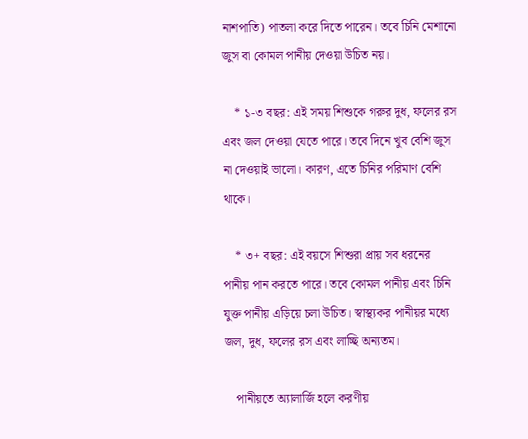নাশপাতি) পাতলা করে দিতে পারেন। তবে চিনি মেশানো জুস বা কোমল পানীয় দেওয়া উচিত নয়।

    * ১-৩ বছর: এই সময় শিশুকে গরুর দুধ, ফলের রস এবং জল দেওয়া যেতে পারে। তবে দিনে খুব বেশি জুস না দেওয়াই ভালো। কারণ, এতে চিনির পরিমাণ বেশি থাকে।

    * ৩+ বছর: এই বয়সে শিশুরা প্রায় সব ধরনের পানীয় পান করতে পারে। তবে কোমল পানীয় এবং চিনি যুক্ত পানীয় এড়িয়ে চলা উচিত। স্বাস্থ্যকর পানীয়র মধ্যে জল, দুধ, ফলের রস এবং লাচ্ছি অন্যতম।

    পানীয়তে অ্যালার্জি হলে করণীয়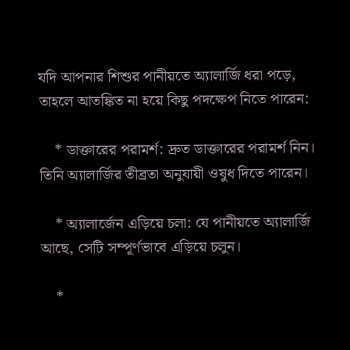যদি আপনার শিশুর পানীয়তে অ্যালার্জি ধরা পড়ে, তাহলে আতঙ্কিত না হয়ে কিছু পদক্ষেপ নিতে পারেন:

    * ডাক্তারের পরামর্শ: দ্রুত ডাক্তারের পরামর্শ নিন। তিনি অ্যালার্জির তীব্রতা অনুযায়ী ওষুধ দিতে পারেন।

    * অ্যালার্জেন এড়িয়ে চলা: যে পানীয়তে অ্যালার্জি আছে, সেটি সম্পূর্ণভাবে এড়িয়ে চলুন।

    *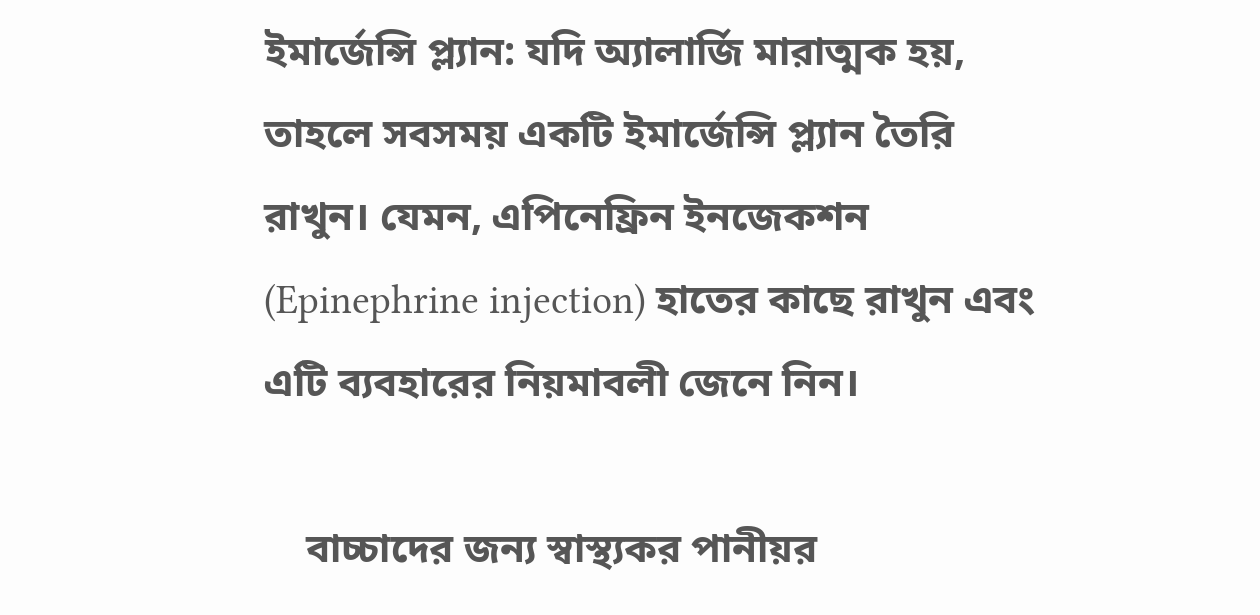ইমার্জেন্সি প্ল্যান: যদি অ্যালার্জি মারাত্মক হয়, তাহলে সবসময় একটি ইমার্জেন্সি প্ল্যান তৈরি রাখুন। যেমন, এপিনেফ্রিন ইনজেকশন (Epinephrine injection) হাতের কাছে রাখুন এবং এটি ব্যবহারের নিয়মাবলী জেনে নিন।

    বাচ্চাদের জন্য স্বাস্থ্যকর পানীয়র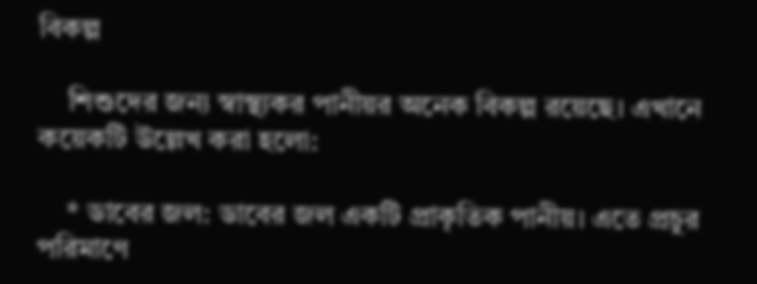বিকল্প

    শিশুদের জন্য স্বাস্থ্যকর পানীয়র অনেক বিকল্প রয়েছে। এখানে কয়েকটি উল্লেখ করা হলো:

    * ডাবের জল: ডাবের জল একটি প্রাকৃতিক পানীয়। এতে প্রচুর পরিমাণে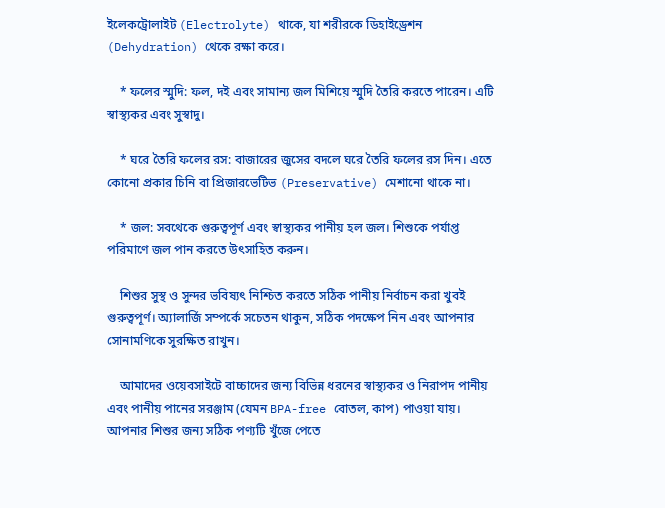ইলেকট্রোলাইট (Electrolyte) থাকে, যা শরীরকে ডিহাইড্রেশন (Dehydration) থেকে রক্ষা করে।

    * ফলের স্মুদি: ফল, দই এবং সামান্য জল মিশিয়ে স্মুদি তৈরি করতে পারেন। এটি স্বাস্থ্যকর এবং সুস্বাদু।

    * ঘরে তৈরি ফলের রস: বাজারের জুসের বদলে ঘরে তৈরি ফলের রস দিন। এতে কোনো প্রকার চিনি বা প্রিজারভেটিভ (Preservative) মেশানো থাকে না।

    * জল: সবথেকে গুরুত্বপূর্ণ এবং স্বাস্থ্যকর পানীয় হল জল। শিশুকে পর্যাপ্ত পরিমাণে জল পান করতে উৎসাহিত করুন।

    শিশুর সুস্থ ও সুন্দর ভবিষ্যৎ নিশ্চিত করতে সঠিক পানীয় নির্বাচন করা খুবই গুরুত্বপূর্ণ। অ্যালার্জি সম্পর্কে সচেতন থাকুন, সঠিক পদক্ষেপ নিন এবং আপনার সোনামণিকে সুরক্ষিত রাখুন।

    আমাদের ওয়েবসাইটে বাচ্চাদের জন্য বিভিন্ন ধরনের স্বাস্থ্যকর ও নিরাপদ পানীয় এবং পানীয় পানের সরঞ্জাম (যেমন BPA-free বোতল, কাপ) পাওয়া যায়। আপনার শিশুর জন্য সঠিক পণ্যটি খুঁজে পেতে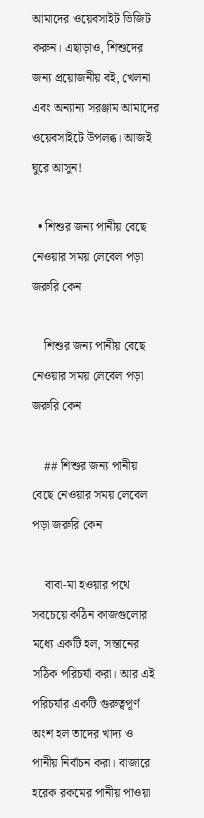আমাদের ওয়েবসাইট ভিজিট করুন। এছাড়াও, শিশুদের জন্য প্রয়োজনীয় বই, খেলনা এবং অন্যান্য সরঞ্জাম আমাদের ওয়েবসাইটে উপলব্ধ। আজই ঘুরে আসুন!

  • শিশুর জন্য পানীয় বেছে নেওয়ার সময় লেবেল পড়া জরুরি কেন

    শিশুর জন্য পানীয় বেছে নেওয়ার সময় লেবেল পড়া জরুরি কেন

    ## শিশুর জন্য পানীয় বেছে নেওয়ার সময় লেবেল পড়া জরুরি কেন

    বাবা-মা হওয়ার পথে সবচেয়ে কঠিন কাজগুলোর মধ্যে একটি হল, সন্তানের সঠিক পরিচর্যা করা। আর এই পরিচর্যার একটি গুরুত্বপূর্ণ অংশ হল তাদের খাদ্য ও পানীয় নির্বাচন করা। বাজারে হরেক রকমের পানীয় পাওয়া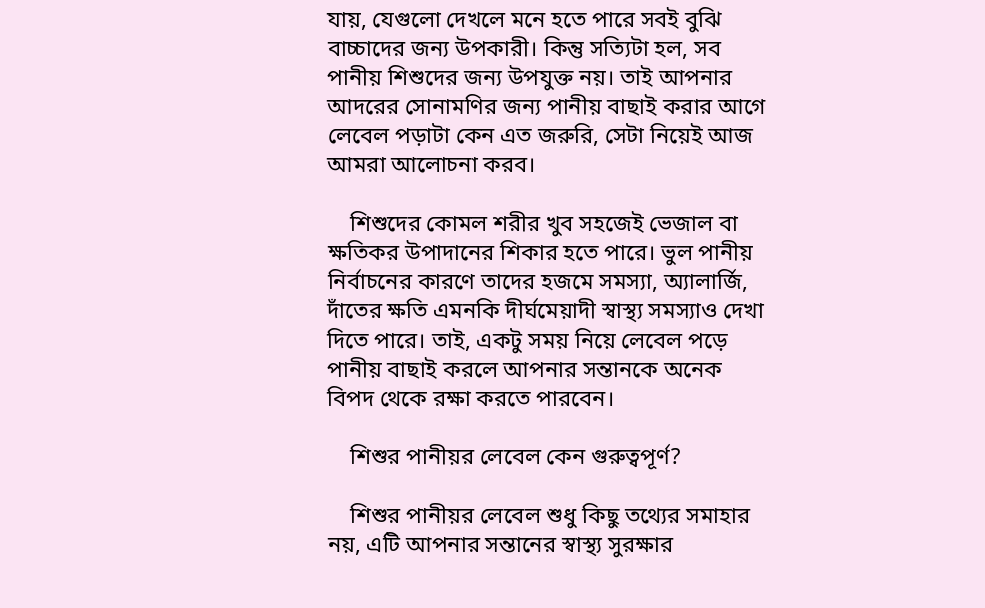যায়, যেগুলো দেখলে মনে হতে পারে সবই বুঝি বাচ্চাদের জন্য উপকারী। কিন্তু সত্যিটা হল, সব পানীয় শিশুদের জন্য উপযুক্ত নয়। তাই আপনার আদরের সোনামণির জন্য পানীয় বাছাই করার আগে লেবেল পড়াটা কেন এত জরুরি, সেটা নিয়েই আজ আমরা আলোচনা করব।

    শিশুদের কোমল শরীর খুব সহজেই ভেজাল বা ক্ষতিকর উপাদানের শিকার হতে পারে। ভুল পানীয় নির্বাচনের কারণে তাদের হজমে সমস্যা, অ্যালার্জি, দাঁতের ক্ষতি এমনকি দীর্ঘমেয়াদী স্বাস্থ্য সমস্যাও দেখা দিতে পারে। তাই, একটু সময় নিয়ে লেবেল পড়ে পানীয় বাছাই করলে আপনার সন্তানকে অনেক বিপদ থেকে রক্ষা করতে পারবেন।

    শিশুর পানীয়র লেবেল কেন গুরুত্বপূর্ণ?

    শিশুর পানীয়র লেবেল শুধু কিছু তথ্যের সমাহার নয়, এটি আপনার সন্তানের স্বাস্থ্য সুরক্ষার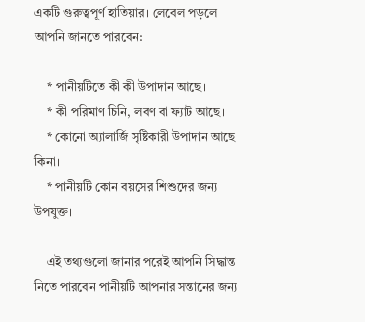একটি গুরুত্বপূর্ণ হাতিয়ার। লেবেল পড়লে আপনি জানতে পারবেন:

    * পানীয়টিতে কী কী উপাদান আছে।
    * কী পরিমাণ চিনি, লবণ বা ফ্যাট আছে।
    * কোনো অ্যালার্জি সৃষ্টিকারী উপাদান আছে কিনা।
    * পানীয়টি কোন বয়সের শিশুদের জন্য উপযুক্ত।

    এই তথ্যগুলো জানার পরেই আপনি সিদ্ধান্ত নিতে পারবেন পানীয়টি আপনার সন্তানের জন্য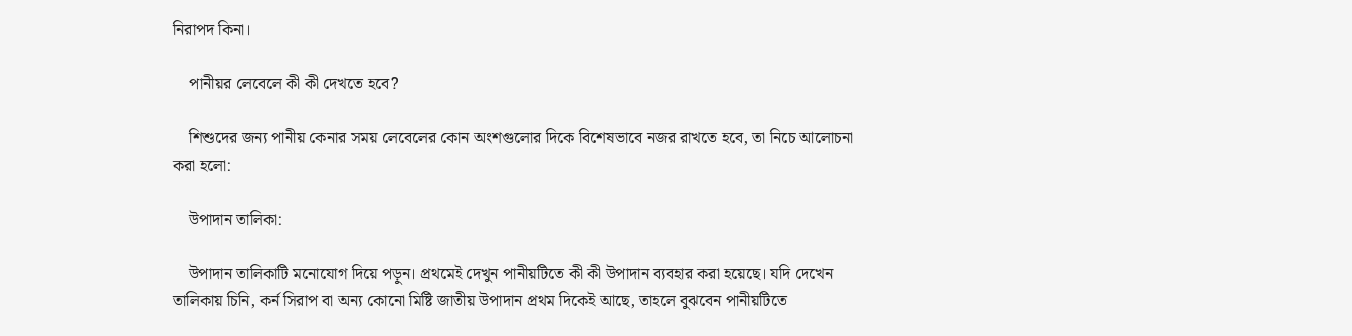নিরাপদ কিনা।

    পানীয়র লেবেলে কী কী দেখতে হবে?

    শিশুদের জন্য পানীয় কেনার সময় লেবেলের কোন অংশগুলোর দিকে বিশেষভাবে নজর রাখতে হবে, তা নিচে আলোচনা করা হলো:

    উপাদান তালিকা:

    উপাদান তালিকাটি মনোযোগ দিয়ে পড়ুন। প্রথমেই দেখুন পানীয়টিতে কী কী উপাদান ব্যবহার করা হয়েছে। যদি দেখেন তালিকায় চিনি, কর্ন সিরাপ বা অন্য কোনো মিষ্টি জাতীয় উপাদান প্রথম দিকেই আছে, তাহলে বুঝবেন পানীয়টিতে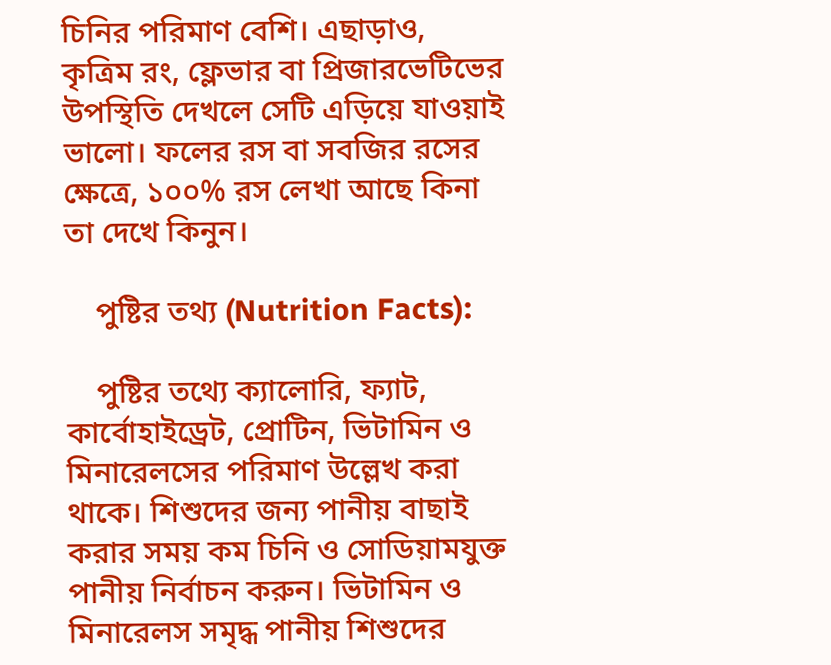চিনির পরিমাণ বেশি। এছাড়াও, কৃত্রিম রং, ফ্লেভার বা প্রিজারভেটিভের উপস্থিতি দেখলে সেটি এড়িয়ে যাওয়াই ভালো। ফলের রস বা সবজির রসের ক্ষেত্রে, ১০০% রস লেখা আছে কিনা তা দেখে কিনুন।

    পুষ্টির তথ্য (Nutrition Facts):

    পুষ্টির তথ্যে ক্যালোরি, ফ্যাট, কার্বোহাইড্রেট, প্রোটিন, ভিটামিন ও মিনারেলসের পরিমাণ উল্লেখ করা থাকে। শিশুদের জন্য পানীয় বাছাই করার সময় কম চিনি ও সোডিয়ামযুক্ত পানীয় নির্বাচন করুন। ভিটামিন ও মিনারেলস সমৃদ্ধ পানীয় শিশুদের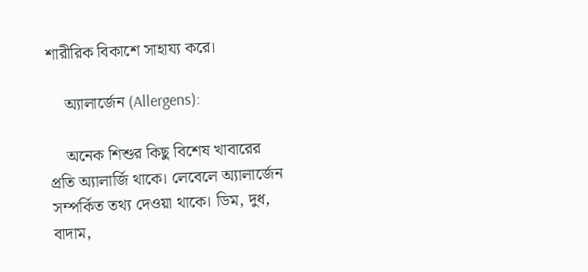শারীরিক বিকাশে সাহায্য করে।

    অ্যালার্জেন (Allergens):

    অনেক শিশুর কিছু বিশেষ খাবারের প্রতি অ্যালার্জি থাকে। লেবেলে অ্যালার্জেন সম্পর্কিত তথ্য দেওয়া থাকে। ডিম, দুধ, বাদাম,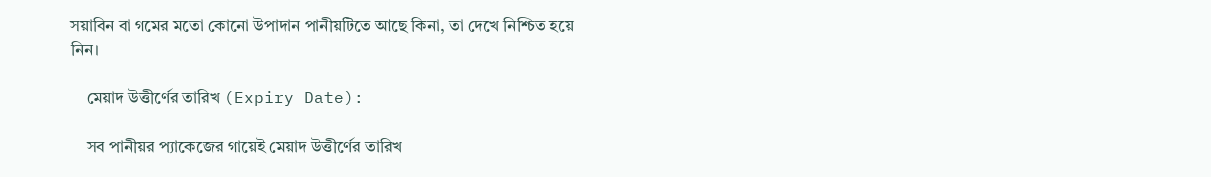সয়াবিন বা গমের মতো কোনো উপাদান পানীয়টিতে আছে কিনা, তা দেখে নিশ্চিত হয়ে নিন।

    মেয়াদ উত্তীর্ণের তারিখ (Expiry Date):

    সব পানীয়র প্যাকেজের গায়েই মেয়াদ উত্তীর্ণের তারিখ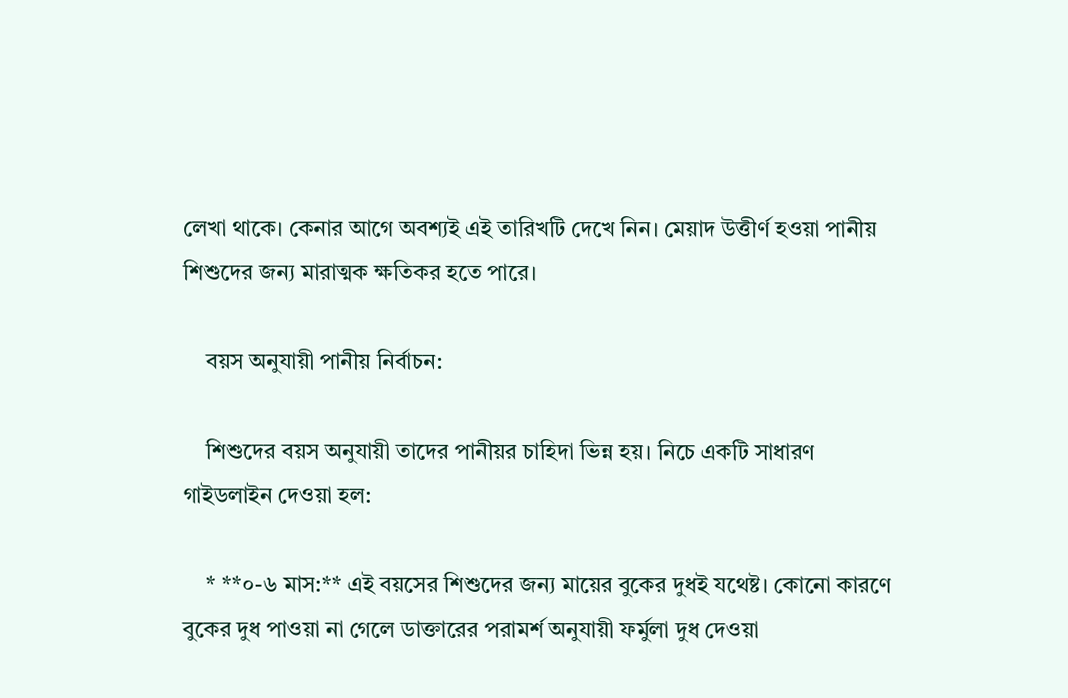লেখা থাকে। কেনার আগে অবশ্যই এই তারিখটি দেখে নিন। মেয়াদ উত্তীর্ণ হওয়া পানীয় শিশুদের জন্য মারাত্মক ক্ষতিকর হতে পারে।

    বয়স অনুযায়ী পানীয় নির্বাচন:

    শিশুদের বয়স অনুযায়ী তাদের পানীয়র চাহিদা ভিন্ন হয়। নিচে একটি সাধারণ গাইডলাইন দেওয়া হল:

    * **০-৬ মাস:** এই বয়সের শিশুদের জন্য মায়ের বুকের দুধই যথেষ্ট। কোনো কারণে বুকের দুধ পাওয়া না গেলে ডাক্তারের পরামর্শ অনুযায়ী ফর্মুলা দুধ দেওয়া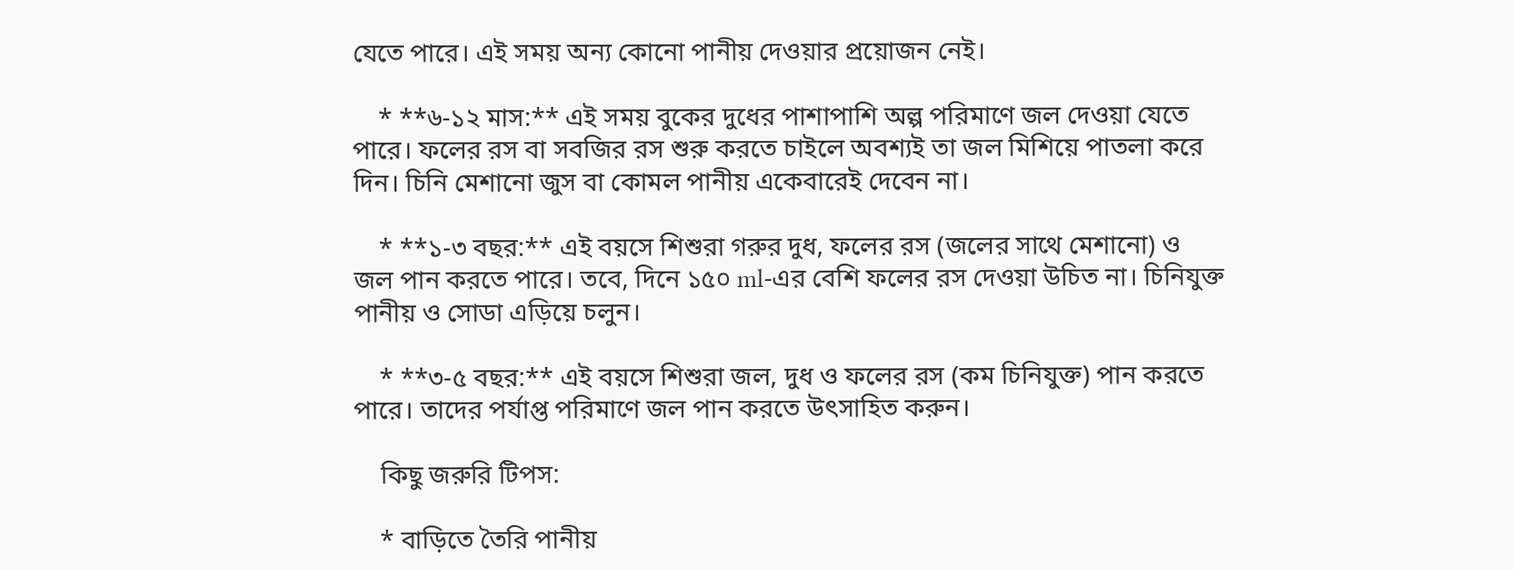যেতে পারে। এই সময় অন্য কোনো পানীয় দেওয়ার প্রয়োজন নেই।

    * **৬-১২ মাস:** এই সময় বুকের দুধের পাশাপাশি অল্প পরিমাণে জল দেওয়া যেতে পারে। ফলের রস বা সবজির রস শুরু করতে চাইলে অবশ্যই তা জল মিশিয়ে পাতলা করে দিন। চিনি মেশানো জুস বা কোমল পানীয় একেবারেই দেবেন না।

    * **১-৩ বছর:** এই বয়সে শিশুরা গরুর দুধ, ফলের রস (জলের সাথে মেশানো) ও জল পান করতে পারে। তবে, দিনে ১৫০ ml-এর বেশি ফলের রস দেওয়া উচিত না। চিনিযুক্ত পানীয় ও সোডা এড়িয়ে চলুন।

    * **৩-৫ বছর:** এই বয়সে শিশুরা জল, দুধ ও ফলের রস (কম চিনিযুক্ত) পান করতে পারে। তাদের পর্যাপ্ত পরিমাণে জল পান করতে উৎসাহিত করুন।

    কিছু জরুরি টিপস:

    * বাড়িতে তৈরি পানীয়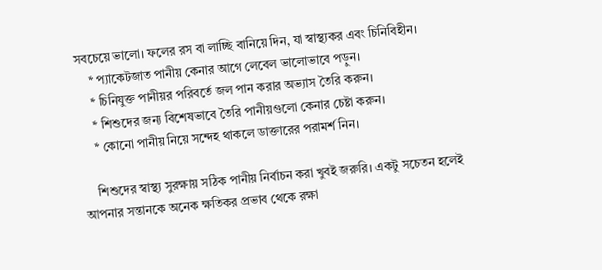সবচেয়ে ভালো। ফলের রস বা লাচ্ছি বানিয়ে দিন, যা স্বাস্থ্যকর এবং চিনিবিহীন।
    * প্যাকেটজাত পানীয় কেনার আগে লেবেল ভালোভাবে পড়ুন।
    * চিনিযুক্ত পানীয়র পরিবর্তে জল পান করার অভ্যাস তৈরি করুন।
    * শিশুদের জন্য বিশেষভাবে তৈরি পানীয়গুলো কেনার চেষ্টা করুন।
    * কোনো পানীয় নিয়ে সন্দেহ থাকলে ডাক্তারের পরামর্শ নিন।

    শিশুদের স্বাস্থ্য সুরক্ষায় সঠিক পানীয় নির্বাচন করা খুবই জরুরি। একটু সচেতন হলেই আপনার সন্তানকে অনেক ক্ষতিকর প্রভাব থেকে রক্ষা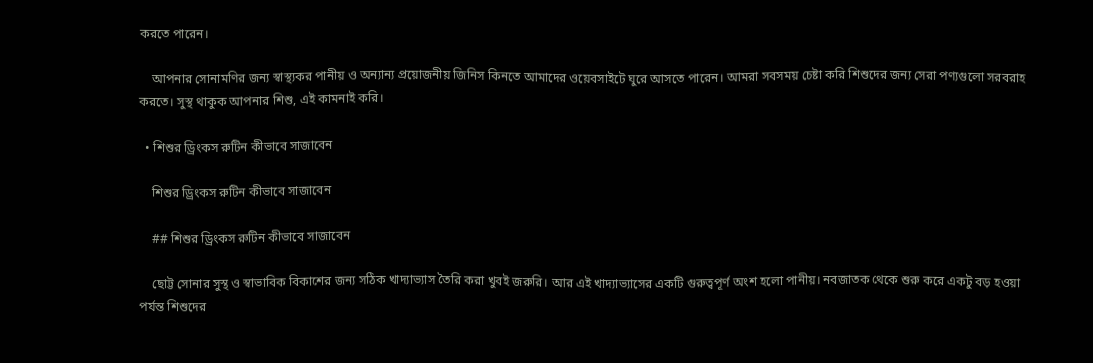করতে পারেন।

    আপনার সোনামণির জন্য স্বাস্থ্যকর পানীয় ও অন্যান্য প্রয়োজনীয় জিনিস কিনতে আমাদের ওয়েবসাইটে ঘুরে আসতে পারেন। আমরা সবসময় চেষ্টা করি শিশুদের জন্য সেরা পণ্যগুলো সরবরাহ করতে। সুস্থ থাকুক আপনার শিশু, এই কামনাই করি।

  • শিশুর ড্রিংকস রুটিন কীভাবে সাজাবেন

    শিশুর ড্রিংকস রুটিন কীভাবে সাজাবেন

    ## শিশুর ড্রিংকস রুটিন কীভাবে সাজাবেন

    ছোট্ট সোনার সুস্থ ও স্বাভাবিক বিকাশের জন্য সঠিক খাদ্যাভ্যাস তৈরি করা খুবই জরুরি। আর এই খাদ্যাভ্যাসের একটি গুরুত্বপূর্ণ অংশ হলো পানীয়। নবজাতক থেকে শুরু করে একটু বড় হওয়া পর্যন্ত শিশুদের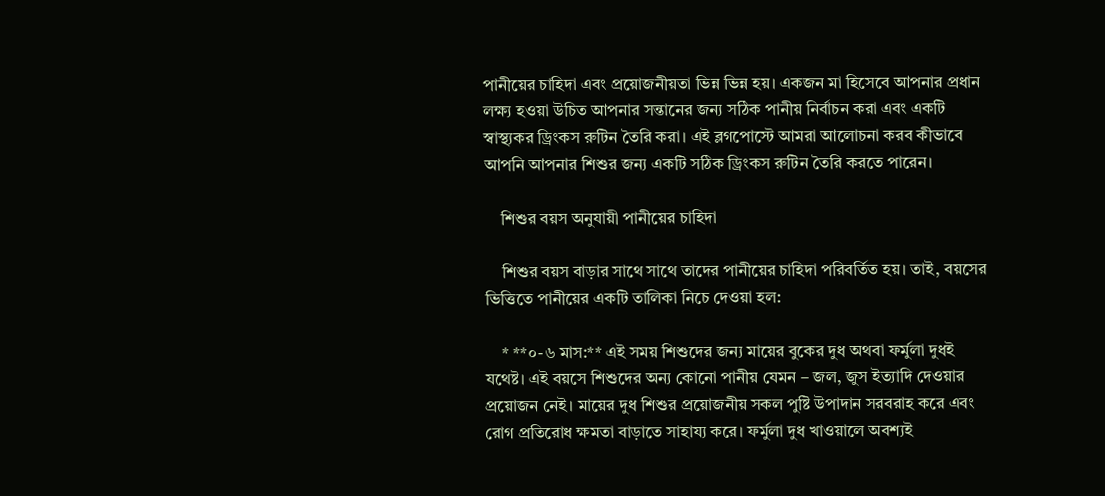পানীয়ের চাহিদা এবং প্রয়োজনীয়তা ভিন্ন ভিন্ন হয়। একজন মা হিসেবে আপনার প্রধান লক্ষ্য হওয়া উচিত আপনার সন্তানের জন্য সঠিক পানীয় নির্বাচন করা এবং একটি স্বাস্থ্যকর ড্রিংকস রুটিন তৈরি করা। এই ব্লগপোস্টে আমরা আলোচনা করব কীভাবে আপনি আপনার শিশুর জন্য একটি সঠিক ড্রিংকস রুটিন তৈরি করতে পারেন।

    শিশুর বয়স অনুযায়ী পানীয়ের চাহিদা

    শিশুর বয়স বাড়ার সাথে সাথে তাদের পানীয়ের চাহিদা পরিবর্তিত হয়। তাই, বয়সের ভিত্তিতে পানীয়ের একটি তালিকা নিচে দেওয়া হল:

    * **০-৬ মাস:** এই সময় শিশুদের জন্য মায়ের বুকের দুধ অথবা ফর্মুলা দুধই যথেষ্ট। এই বয়সে শিশুদের অন্য কোনো পানীয় যেমন – জল, জুস ইত্যাদি দেওয়ার প্রয়োজন নেই। মায়ের দুধ শিশুর প্রয়োজনীয় সকল পুষ্টি উপাদান সরবরাহ করে এবং রোগ প্রতিরোধ ক্ষমতা বাড়াতে সাহায্য করে। ফর্মুলা দুধ খাওয়ালে অবশ্যই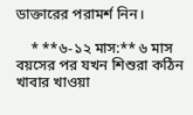ডাক্তারের পরামর্শ নিন।

    * **৬-১২ মাস:** ৬ মাস বয়সের পর যখন শিশুরা কঠিন খাবার খাওয়া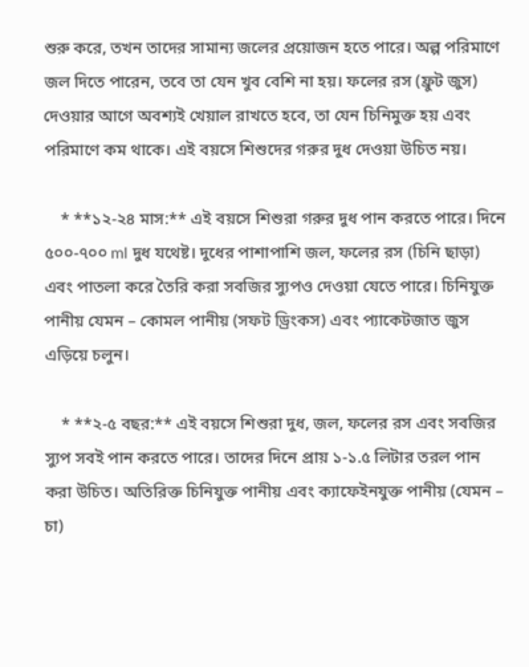শুরু করে, তখন তাদের সামান্য জলের প্রয়োজন হতে পারে। অল্প পরিমাণে জল দিতে পারেন, তবে তা যেন খুব বেশি না হয়। ফলের রস (ফ্রুট জুস) দেওয়ার আগে অবশ্যই খেয়াল রাখতে হবে, তা যেন চিনিমুক্ত হয় এবং পরিমাণে কম থাকে। এই বয়সে শিশুদের গরুর দুধ দেওয়া উচিত নয়।

    * **১২-২৪ মাস:** এই বয়সে শিশুরা গরুর দুধ পান করতে পারে। দিনে ৫০০-৭০০ ml দুধ যথেষ্ট। দুধের পাশাপাশি জল, ফলের রস (চিনি ছাড়া) এবং পাতলা করে তৈরি করা সবজির স্যুপও দেওয়া যেতে পারে। চিনিযুক্ত পানীয় যেমন – কোমল পানীয় (সফট ড্রিংকস) এবং প্যাকেটজাত জুস এড়িয়ে চলুন।

    * **২-৫ বছর:** এই বয়সে শিশুরা দুধ, জল, ফলের রস এবং সবজির স্যুপ সবই পান করতে পারে। তাদের দিনে প্রায় ১-১.৫ লিটার তরল পান করা উচিত। অতিরিক্ত চিনিযুক্ত পানীয় এবং ক্যাফেইনযুক্ত পানীয় (যেমন – চা)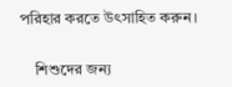পরিহার করতে উৎসাহিত করুন।

    শিশুদের জন্য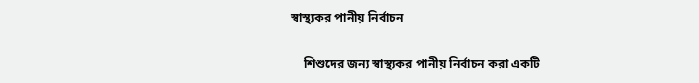স্বাস্থ্যকর পানীয় নির্বাচন

    শিশুদের জন্য স্বাস্থ্যকর পানীয় নির্বাচন করা একটি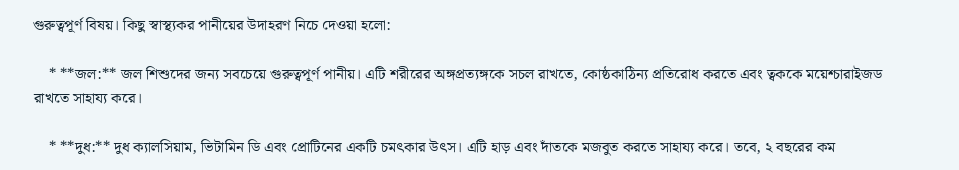গুরুত্বপূর্ণ বিষয়। কিছু স্বাস্থ্যকর পানীয়ের উদাহরণ নিচে দেওয়া হলো:

    * **জল:** জল শিশুদের জন্য সবচেয়ে গুরুত্বপূর্ণ পানীয়। এটি শরীরের অঙ্গপ্রত্যঙ্গকে সচল রাখতে, কোষ্ঠকাঠিন্য প্রতিরোধ করতে এবং ত্বককে ময়েশ্চারাইজড রাখতে সাহায্য করে।

    * **দুধ:** দুধ ক্যালসিয়াম, ভিটামিন ডি এবং প্রোটিনের একটি চমৎকার উৎস। এটি হাড় এবং দাঁতকে মজবুত করতে সাহায্য করে। তবে, ২ বছরের কম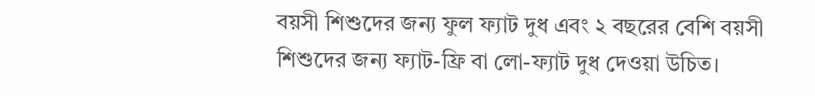বয়সী শিশুদের জন্য ফুল ফ্যাট দুধ এবং ২ বছরের বেশি বয়সী শিশুদের জন্য ফ্যাট-ফ্রি বা লো-ফ্যাট দুধ দেওয়া উচিত।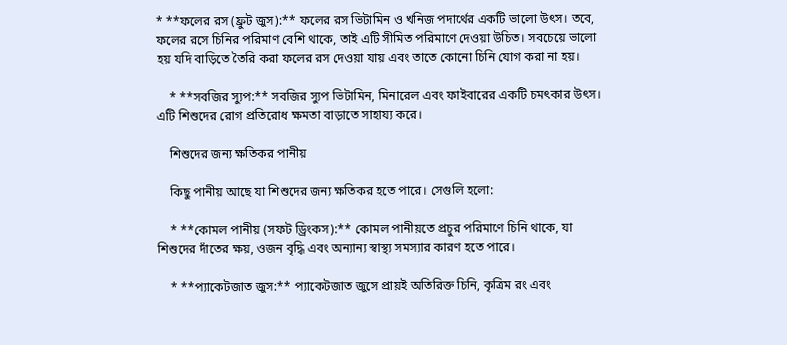* **ফলের রস (ফ্রুট জুস):** ফলের রস ভিটামিন ও খনিজ পদার্থের একটি ভালো উৎস। তবে, ফলের রসে চিনির পরিমাণ বেশি থাকে, তাই এটি সীমিত পরিমাণে দেওয়া উচিত। সবচেয়ে ভালো হয় যদি বাড়িতে তৈরি করা ফলের রস দেওয়া যায় এবং তাতে কোনো চিনি যোগ করা না হয়।

    * **সবজির স্যুপ:** সবজির স্যুপ ভিটামিন, মিনারেল এবং ফাইবারের একটি চমৎকার উৎস। এটি শিশুদের রোগ প্রতিরোধ ক্ষমতা বাড়াতে সাহায্য করে।

    শিশুদের জন্য ক্ষতিকর পানীয়

    কিছু পানীয় আছে যা শিশুদের জন্য ক্ষতিকর হতে পারে। সেগুলি হলো:

    * **কোমল পানীয় (সফট ড্রিংকস):** কোমল পানীয়তে প্রচুর পরিমাণে চিনি থাকে, যা শিশুদের দাঁতের ক্ষয়, ওজন বৃদ্ধি এবং অন্যান্য স্বাস্থ্য সমস্যার কারণ হতে পারে।

    * **প্যাকেটজাত জুস:** প্যাকেটজাত জুসে প্রায়ই অতিরিক্ত চিনি, কৃত্রিম রং এবং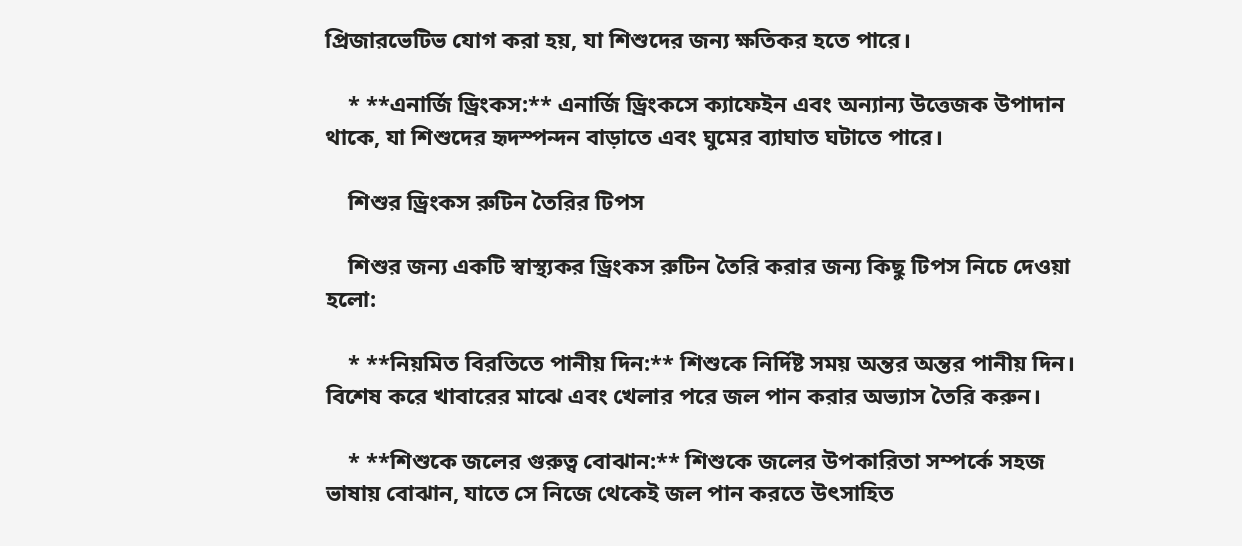প্রিজারভেটিভ যোগ করা হয়, যা শিশুদের জন্য ক্ষতিকর হতে পারে।

    * **এনার্জি ড্রিংকস:** এনার্জি ড্রিংকসে ক্যাফেইন এবং অন্যান্য উত্তেজক উপাদান থাকে, যা শিশুদের হৃদস্পন্দন বাড়াতে এবং ঘুমের ব্যাঘাত ঘটাতে পারে।

    শিশুর ড্রিংকস রুটিন তৈরির টিপস

    শিশুর জন্য একটি স্বাস্থ্যকর ড্রিংকস রুটিন তৈরি করার জন্য কিছু টিপস নিচে দেওয়া হলো:

    * **নিয়মিত বিরতিতে পানীয় দিন:** শিশুকে নির্দিষ্ট সময় অন্তর অন্তর পানীয় দিন। বিশেষ করে খাবারের মাঝে এবং খেলার পরে জল পান করার অভ্যাস তৈরি করুন।

    * **শিশুকে জলের গুরুত্ব বোঝান:** শিশুকে জলের উপকারিতা সম্পর্কে সহজ ভাষায় বোঝান, যাতে সে নিজে থেকেই জল পান করতে উৎসাহিত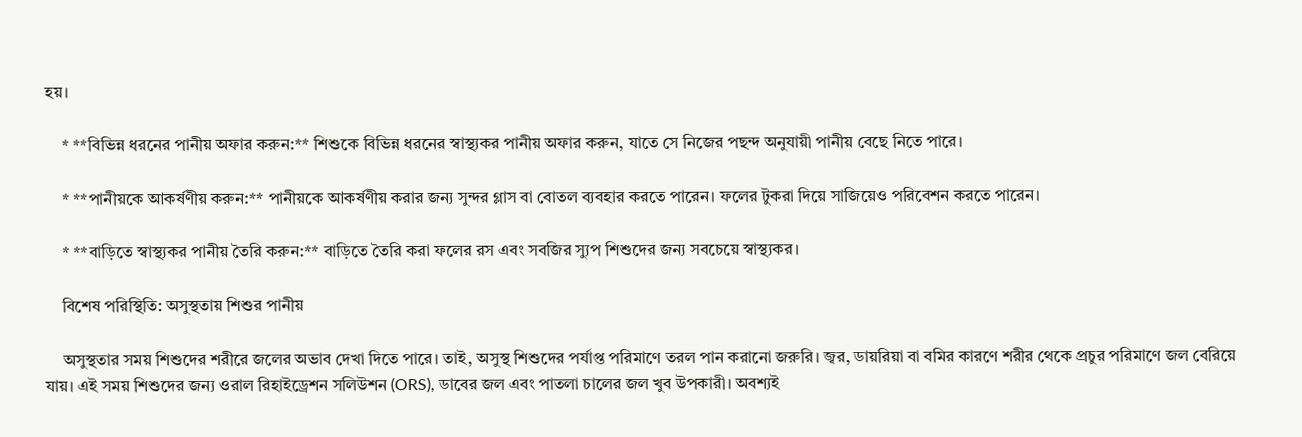হয়।

    * **বিভিন্ন ধরনের পানীয় অফার করুন:** শিশুকে বিভিন্ন ধরনের স্বাস্থ্যকর পানীয় অফার করুন, যাতে সে নিজের পছন্দ অনুযায়ী পানীয় বেছে নিতে পারে।

    * **পানীয়কে আকর্ষণীয় করুন:** পানীয়কে আকর্ষণীয় করার জন্য সুন্দর গ্লাস বা বোতল ব্যবহার করতে পারেন। ফলের টুকরা দিয়ে সাজিয়েও পরিবেশন করতে পারেন।

    * **বাড়িতে স্বাস্থ্যকর পানীয় তৈরি করুন:** বাড়িতে তৈরি করা ফলের রস এবং সবজির স্যুপ শিশুদের জন্য সবচেয়ে স্বাস্থ্যকর।

    বিশেষ পরিস্থিতি: অসুস্থতায় শিশুর পানীয়

    অসুস্থতার সময় শিশুদের শরীরে জলের অভাব দেখা দিতে পারে। তাই, অসুস্থ শিশুদের পর্যাপ্ত পরিমাণে তরল পান করানো জরুরি। জ্বর, ডায়রিয়া বা বমির কারণে শরীর থেকে প্রচুর পরিমাণে জল বেরিয়ে যায়। এই সময় শিশুদের জন্য ওরাল রিহাইড্রেশন সলিউশন (ORS), ডাবের জল এবং পাতলা চালের জল খুব উপকারী। অবশ্যই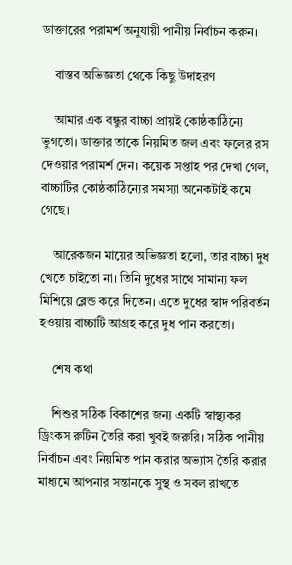ডাক্তারের পরামর্শ অনুযায়ী পানীয় নির্বাচন করুন।

    বাস্তব অভিজ্ঞতা থেকে কিছু উদাহরণ

    আমার এক বন্ধুর বাচ্চা প্রায়ই কোষ্ঠকাঠিন্যে ভুগতো। ডাক্তার তাকে নিয়মিত জল এবং ফলের রস দেওয়ার পরামর্শ দেন। কয়েক সপ্তাহ পর দেখা গেল, বাচ্চাটির কোষ্ঠকাঠিন্যের সমস্যা অনেকটাই কমে গেছে।

    আরেকজন মায়ের অভিজ্ঞতা হলো, তার বাচ্চা দুধ খেতে চাইতো না। তিনি দুধের সাথে সামান্য ফল মিশিয়ে ব্লেন্ড করে দিতেন। এতে দুধের স্বাদ পরিবর্তন হওয়ায় বাচ্চাটি আগ্রহ করে দুধ পান করতো।

    শেষ কথা

    শিশুর সঠিক বিকাশের জন্য একটি স্বাস্থ্যকর ড্রিংকস রুটিন তৈরি করা খুবই জরুরি। সঠিক পানীয় নির্বাচন এবং নিয়মিত পান করার অভ্যাস তৈরি করার মাধ্যমে আপনার সন্তানকে সুস্থ ও সবল রাখতে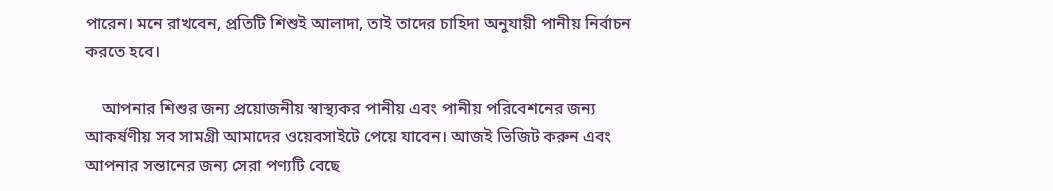পারেন। মনে রাখবেন, প্রতিটি শিশুই আলাদা, তাই তাদের চাহিদা অনুযায়ী পানীয় নির্বাচন করতে হবে।

    আপনার শিশুর জন্য প্রয়োজনীয় স্বাস্থ্যকর পানীয় এবং পানীয় পরিবেশনের জন্য আকর্ষণীয় সব সামগ্রী আমাদের ওয়েবসাইটে পেয়ে যাবেন। আজই ভিজিট করুন এবং আপনার সন্তানের জন্য সেরা পণ্যটি বেছে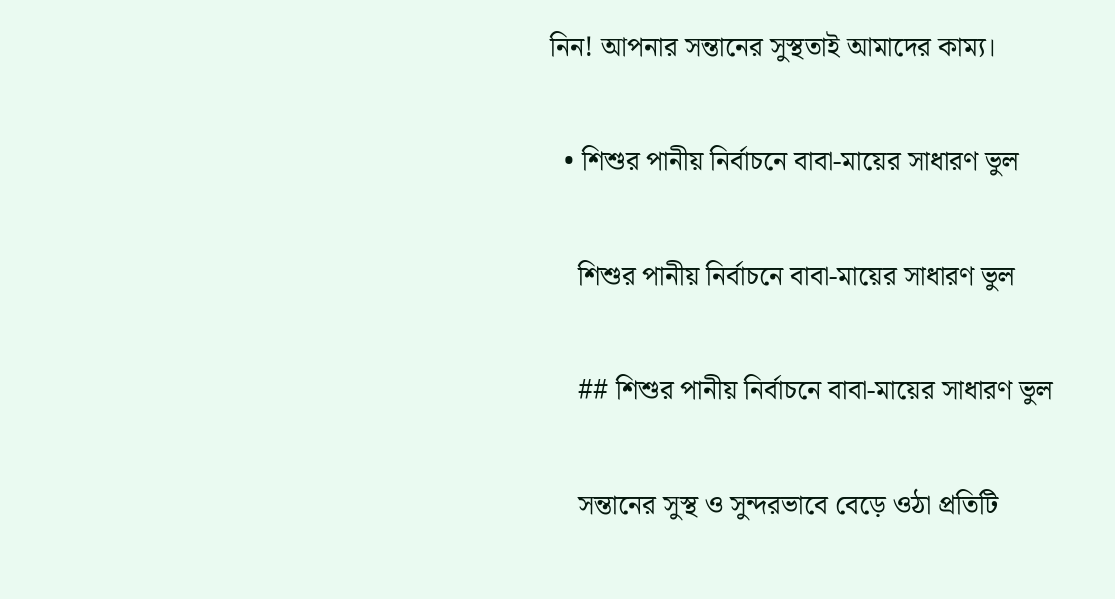নিন! আপনার সন্তানের সুস্থতাই আমাদের কাম্য।

  • শিশুর পানীয় নির্বাচনে বাবা-মায়ের সাধারণ ভুল

    শিশুর পানীয় নির্বাচনে বাবা-মায়ের সাধারণ ভুল

    ## শিশুর পানীয় নির্বাচনে বাবা-মায়ের সাধারণ ভুল

    সন্তানের সুস্থ ও সুন্দরভাবে বেড়ে ওঠা প্রতিটি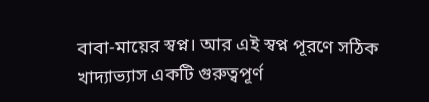বাবা-মায়ের স্বপ্ন। আর এই স্বপ্ন পূরণে সঠিক খাদ্যাভ্যাস একটি গুরুত্বপূর্ণ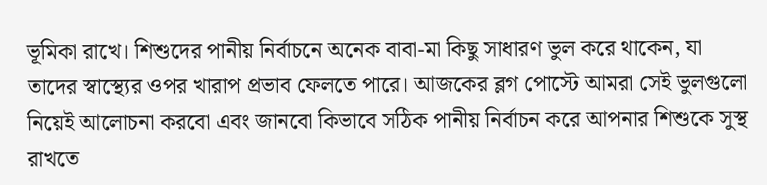ভূমিকা রাখে। শিশুদের পানীয় নির্বাচনে অনেক বাবা-মা কিছু সাধারণ ভুল করে থাকেন, যা তাদের স্বাস্থ্যের ওপর খারাপ প্রভাব ফেলতে পারে। আজকের ব্লগ পোস্টে আমরা সেই ভুলগুলো নিয়েই আলোচনা করবো এবং জানবো কিভাবে সঠিক পানীয় নির্বাচন করে আপনার শিশুকে সুস্থ রাখতে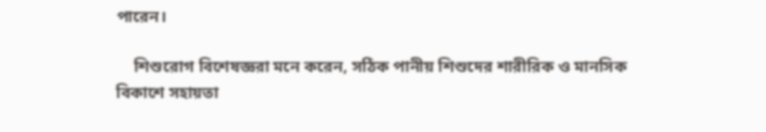পারেন।

    শিশুরোগ বিশেষজ্ঞরা মনে করেন, সঠিক পানীয় শিশুদের শারীরিক ও মানসিক বিকাশে সহায়তা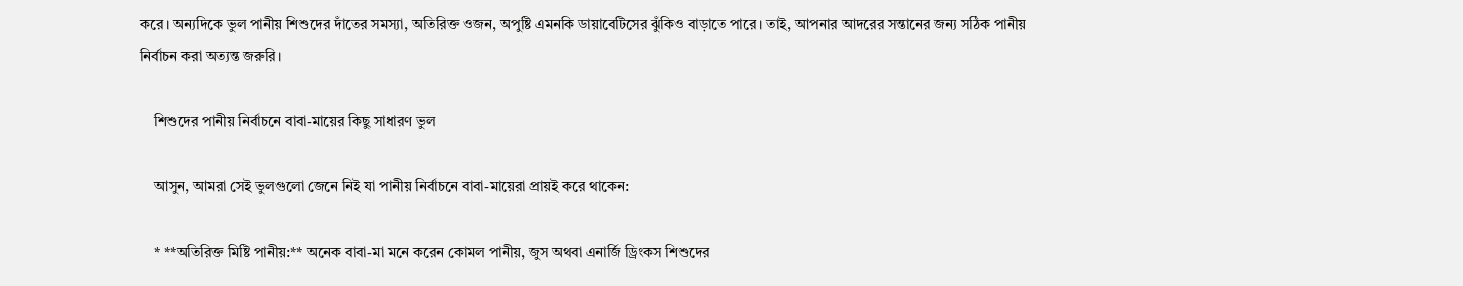করে। অন্যদিকে ভুল পানীয় শিশুদের দাঁতের সমস্যা, অতিরিক্ত ওজন, অপুষ্টি এমনকি ডায়াবেটিসের ঝুঁকিও বাড়াতে পারে। তাই, আপনার আদরের সন্তানের জন্য সঠিক পানীয় নির্বাচন করা অত্যন্ত জরুরি।

    শিশুদের পানীয় নির্বাচনে বাবা-মায়ের কিছু সাধারণ ভুল

    আসুন, আমরা সেই ভুলগুলো জেনে নিই যা পানীয় নির্বাচনে বাবা-মায়েরা প্রায়ই করে থাকেন:

    * **অতিরিক্ত মিষ্টি পানীয়:** অনেক বাবা-মা মনে করেন কোমল পানীয়, জুস অথবা এনার্জি ড্রিংকস শিশুদের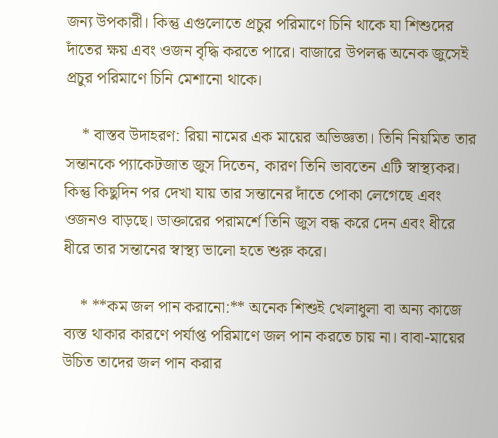জন্য উপকারী। কিন্তু এগুলোতে প্রচুর পরিমাণে চিনি থাকে যা শিশুদের দাঁতের ক্ষয় এবং ওজন বৃদ্ধি করতে পারে। বাজারে উপলব্ধ অনেক জুসেই প্রচুর পরিমাণে চিনি মেশানো থাকে।

    * বাস্তব উদাহরণ: রিয়া নামের এক মায়ের অভিজ্ঞতা। তিনি নিয়মিত তার সন্তানকে প্যাকেটজাত জুস দিতেন, কারণ তিনি ভাবতেন এটি স্বাস্থ্যকর। কিন্তু কিছুদিন পর দেখা যায় তার সন্তানের দাঁতে পোকা লেগেছে এবং ওজনও বাড়ছে। ডাক্তারের পরামর্শে তিনি জুস বন্ধ করে দেন এবং ধীরে ধীরে তার সন্তানের স্বাস্থ্য ভালো হতে শুরু করে।

    * **কম জল পান করানো:** অনেক শিশুই খেলাধুলা বা অন্য কাজে ব্যস্ত থাকার কারণে পর্যাপ্ত পরিমাণে জল পান করতে চায় না। বাবা-মায়ের উচিত তাদের জল পান করার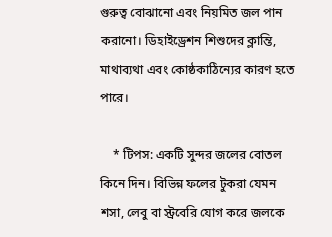গুরুত্ব বোঝানো এবং নিয়মিত জল পান করানো। ডিহাইড্রেশন শিশুদের ক্লান্তি, মাথাব্যথা এবং কোষ্ঠকাঠিন্যের কারণ হতে পারে।

    * টিপস: একটি সুন্দর জলের বোতল কিনে দিন। বিভিন্ন ফলের টুকরা যেমন শসা, লেবু বা স্ট্রবেরি যোগ করে জলকে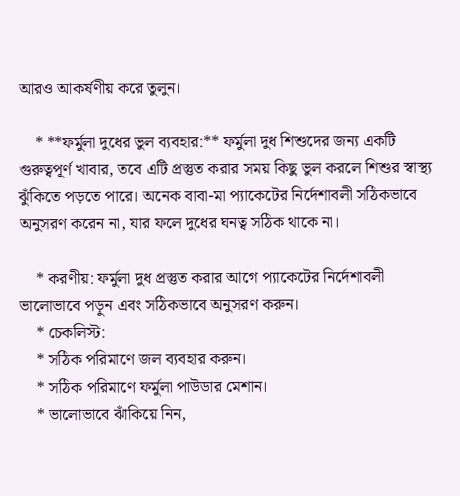আরও আকর্ষণীয় করে তুলুন।

    * **ফর্মুলা দুধের ভুল ব্যবহার:** ফর্মুলা দুধ শিশুদের জন্য একটি গুরুত্বপূর্ণ খাবার, তবে এটি প্রস্তুত করার সময় কিছু ভুল করলে শিশুর স্বাস্থ্য ঝুঁকিতে পড়তে পারে। অনেক বাবা-মা প্যাকেটের নির্দেশাবলী সঠিকভাবে অনুসরণ করেন না, যার ফলে দুধের ঘনত্ব সঠিক থাকে না।

    * করণীয়: ফর্মুলা দুধ প্রস্তুত করার আগে প্যাকেটের নির্দেশাবলী ভালোভাবে পড়ুন এবং সঠিকভাবে অনুসরণ করুন।
    * চেকলিস্ট:
    * সঠিক পরিমাণে জল ব্যবহার করুন।
    * সঠিক পরিমাণে ফর্মুলা পাউডার মেশান।
    * ভালোভাবে ঝাঁকিয়ে নিন,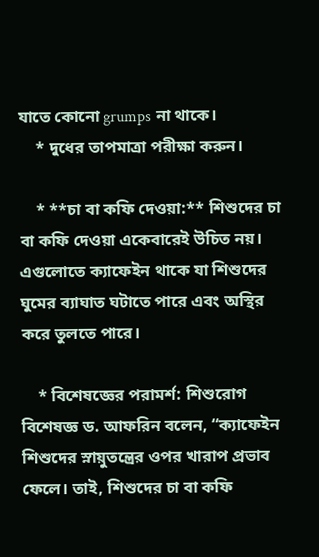যাতে কোনো grumps না থাকে।
    * দুধের তাপমাত্রা পরীক্ষা করুন।

    * **চা বা কফি দেওয়া:** শিশুদের চা বা কফি দেওয়া একেবারেই উচিত নয়। এগুলোতে ক্যাফেইন থাকে যা শিশুদের ঘুমের ব্যাঘাত ঘটাতে পারে এবং অস্থির করে তুলতে পারে।

    * বিশেষজ্ঞের পরামর্শ: শিশুরোগ বিশেষজ্ঞ ড. আফরিন বলেন, “ক্যাফেইন শিশুদের স্নায়ুতন্ত্রের ওপর খারাপ প্রভাব ফেলে। তাই, শিশুদের চা বা কফি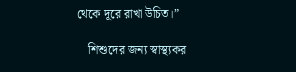থেকে দূরে রাখা উচিত।”

    শিশুদের জন্য স্বাস্থ্যকর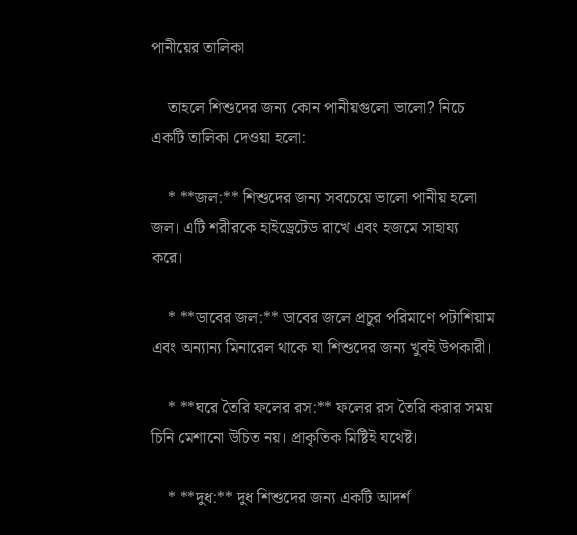পানীয়ের তালিকা

    তাহলে শিশুদের জন্য কোন পানীয়গুলো ভালো? নিচে একটি তালিকা দেওয়া হলো:

    * **জল:** শিশুদের জন্য সবচেয়ে ভালো পানীয় হলো জল। এটি শরীরকে হাইড্রেটেড রাখে এবং হজমে সাহায্য করে।

    * **ডাবের জল:** ডাবের জলে প্রচুর পরিমাণে পটাশিয়াম এবং অন্যান্য মিনারেল থাকে যা শিশুদের জন্য খুবই উপকারী।

    * **ঘরে তৈরি ফলের রস:** ফলের রস তৈরি করার সময় চিনি মেশানো উচিত নয়। প্রাকৃতিক মিষ্টিই যথেষ্ট।

    * **দুধ:** দুধ শিশুদের জন্য একটি আদর্শ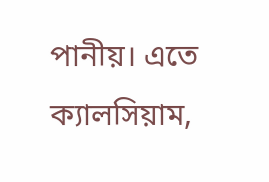পানীয়। এতে ক্যালসিয়াম,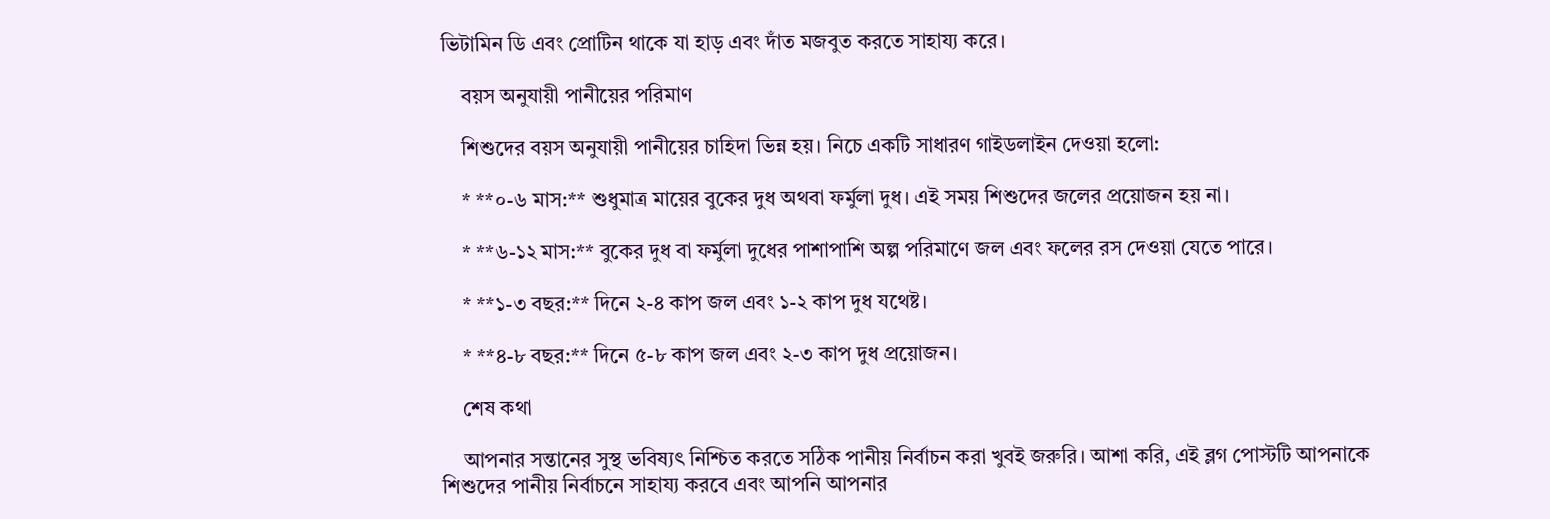ভিটামিন ডি এবং প্রোটিন থাকে যা হাড় এবং দাঁত মজবুত করতে সাহায্য করে।

    বয়স অনুযায়ী পানীয়ের পরিমাণ

    শিশুদের বয়স অনুযায়ী পানীয়ের চাহিদা ভিন্ন হয়। নিচে একটি সাধারণ গাইডলাইন দেওয়া হলো:

    * **০-৬ মাস:** শুধুমাত্র মায়ের বুকের দুধ অথবা ফর্মুলা দুধ। এই সময় শিশুদের জলের প্রয়োজন হয় না।

    * **৬-১২ মাস:** বুকের দুধ বা ফর্মুলা দুধের পাশাপাশি অল্প পরিমাণে জল এবং ফলের রস দেওয়া যেতে পারে।

    * **১-৩ বছর:** দিনে ২-৪ কাপ জল এবং ১-২ কাপ দুধ যথেষ্ট।

    * **৪-৮ বছর:** দিনে ৫-৮ কাপ জল এবং ২-৩ কাপ দুধ প্রয়োজন।

    শেষ কথা

    আপনার সন্তানের সুস্থ ভবিষ্যৎ নিশ্চিত করতে সঠিক পানীয় নির্বাচন করা খুবই জরুরি। আশা করি, এই ব্লগ পোস্টটি আপনাকে শিশুদের পানীয় নির্বাচনে সাহায্য করবে এবং আপনি আপনার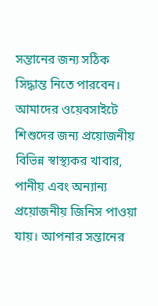সন্তানের জন্য সঠিক সিদ্ধান্ত নিতে পারবেন। আমাদের ওয়েবসাইটে শিশুদের জন্য প্রয়োজনীয় বিভিন্ন স্বাস্থ্যকর খাবার, পানীয় এবং অন্যান্য প্রয়োজনীয় জিনিস পাওয়া যায়। আপনার সন্তানের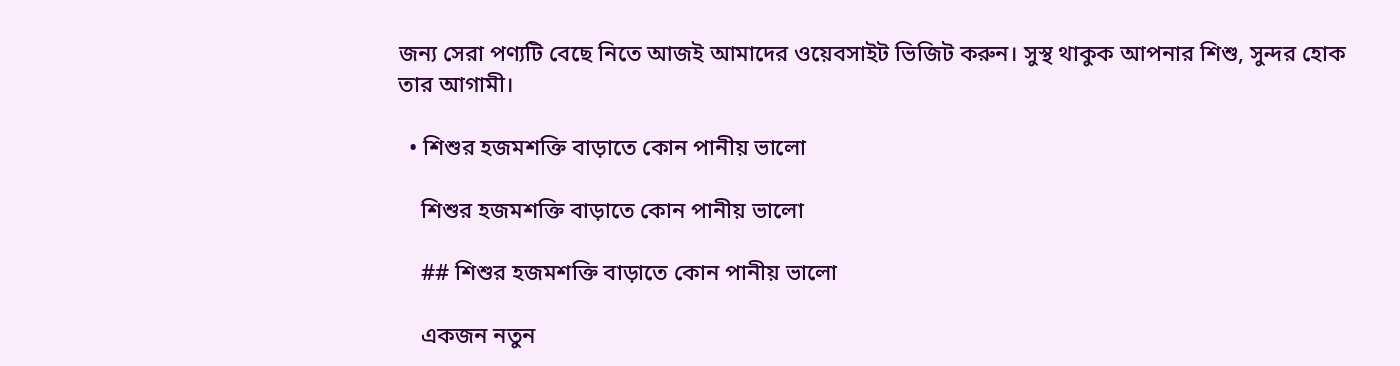জন্য সেরা পণ্যটি বেছে নিতে আজই আমাদের ওয়েবসাইট ভিজিট করুন। সুস্থ থাকুক আপনার শিশু, সুন্দর হোক তার আগামী।

  • শিশুর হজমশক্তি বাড়াতে কোন পানীয় ভালো

    শিশুর হজমশক্তি বাড়াতে কোন পানীয় ভালো

    ## শিশুর হজমশক্তি বাড়াতে কোন পানীয় ভালো

    একজন নতুন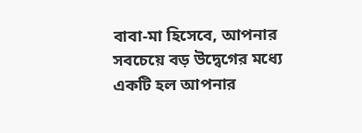বাবা-মা হিসেবে, আপনার সবচেয়ে বড় উদ্বেগের মধ্যে একটি হল আপনার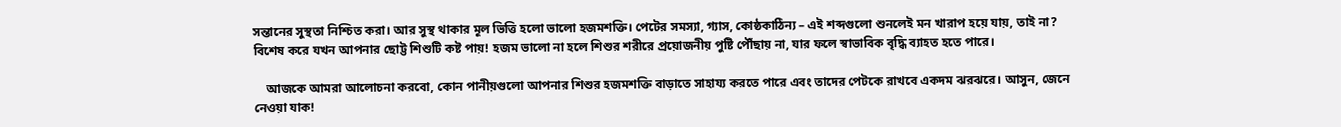সন্তানের সুস্থতা নিশ্চিত করা। আর সুস্থ থাকার মূল ভিত্তি হলো ভালো হজমশক্তি। পেটের সমস্যা, গ্যাস, কোষ্ঠকাঠিন্য – এই শব্দগুলো শুনলেই মন খারাপ হয়ে যায়, তাই না? বিশেষ করে যখন আপনার ছোট্ট শিশুটি কষ্ট পায়! হজম ভালো না হলে শিশুর শরীরে প্রয়োজনীয় পুষ্টি পৌঁছায় না, যার ফলে স্বাভাবিক বৃদ্ধি ব্যাহত হতে পারে।

    আজকে আমরা আলোচনা করবো, কোন পানীয়গুলো আপনার শিশুর হজমশক্তি বাড়াতে সাহায্য করতে পারে এবং তাদের পেটকে রাখবে একদম ঝরঝরে। আসুন, জেনে নেওয়া যাক!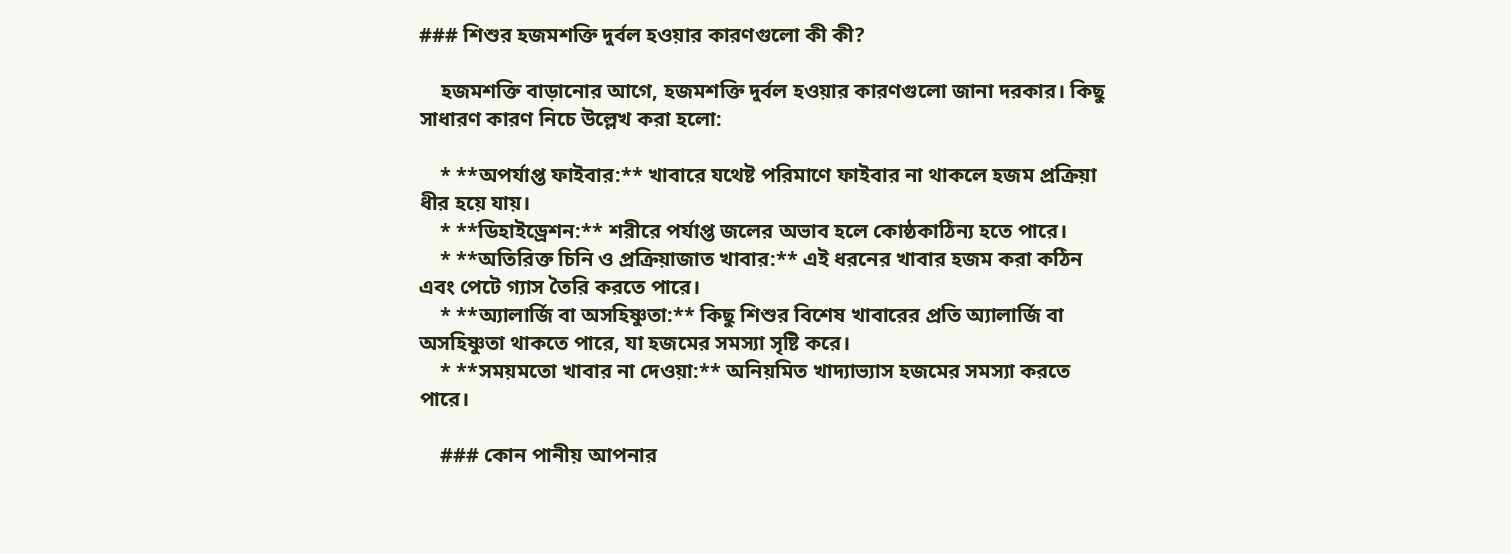### শিশুর হজমশক্তি দুর্বল হওয়ার কারণগুলো কী কী?

    হজমশক্তি বাড়ানোর আগে, হজমশক্তি দুর্বল হওয়ার কারণগুলো জানা দরকার। কিছু সাধারণ কারণ নিচে উল্লেখ করা হলো:

    * **অপর্যাপ্ত ফাইবার:** খাবারে যথেষ্ট পরিমাণে ফাইবার না থাকলে হজম প্রক্রিয়া ধীর হয়ে যায়।
    * **ডিহাইড্রেশন:** শরীরে পর্যাপ্ত জলের অভাব হলে কোষ্ঠকাঠিন্য হতে পারে।
    * **অতিরিক্ত চিনি ও প্রক্রিয়াজাত খাবার:** এই ধরনের খাবার হজম করা কঠিন এবং পেটে গ্যাস তৈরি করতে পারে।
    * **অ্যালার্জি বা অসহিষ্ণুতা:** কিছু শিশুর বিশেষ খাবারের প্রতি অ্যালার্জি বা অসহিষ্ণুতা থাকতে পারে, যা হজমের সমস্যা সৃষ্টি করে।
    * **সময়মতো খাবার না দেওয়া:** অনিয়মিত খাদ্যাভ্যাস হজমের সমস্যা করতে পারে।

    ### কোন পানীয় আপনার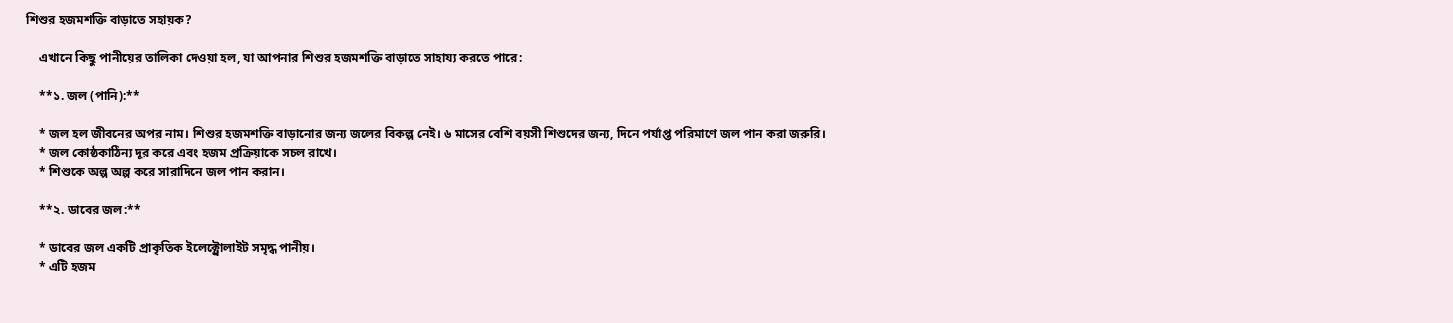শিশুর হজমশক্তি বাড়াতে সহায়ক?

    এখানে কিছু পানীয়ের তালিকা দেওয়া হল, যা আপনার শিশুর হজমশক্তি বাড়াতে সাহায্য করতে পারে:

    **১. জল (পানি):**

    * জল হল জীবনের অপর নাম। শিশুর হজমশক্তি বাড়ানোর জন্য জলের বিকল্প নেই। ৬ মাসের বেশি বয়সী শিশুদের জন্য, দিনে পর্যাপ্ত পরিমাণে জল পান করা জরুরি।
    * জল কোষ্ঠকাঠিন্য দূর করে এবং হজম প্রক্রিয়াকে সচল রাখে।
    * শিশুকে অল্প অল্প করে সারাদিনে জল পান করান।

    **২. ডাবের জল:**

    * ডাবের জল একটি প্রাকৃতিক ইলেক্ট্রোলাইট সমৃদ্ধ পানীয়।
    * এটি হজম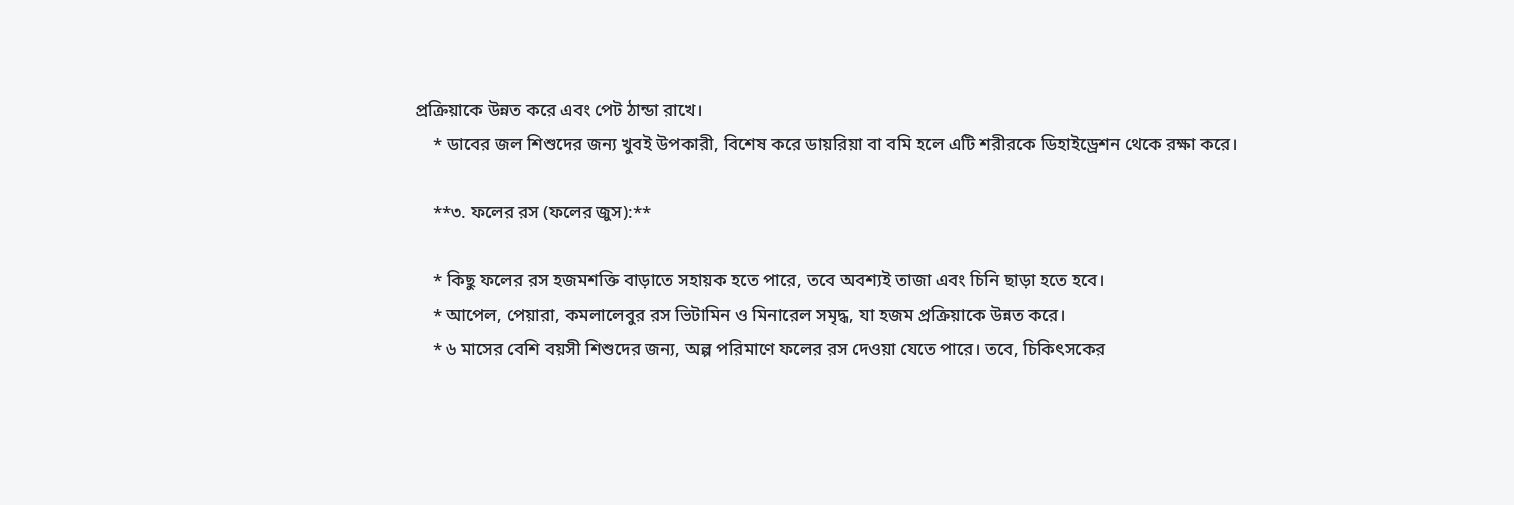প্রক্রিয়াকে উন্নত করে এবং পেট ঠান্ডা রাখে।
    * ডাবের জল শিশুদের জন্য খুবই উপকারী, বিশেষ করে ডায়রিয়া বা বমি হলে এটি শরীরকে ডিহাইড্রেশন থেকে রক্ষা করে।

    **৩. ফলের রস (ফলের জুস):**

    * কিছু ফলের রস হজমশক্তি বাড়াতে সহায়ক হতে পারে, তবে অবশ্যই তাজা এবং চিনি ছাড়া হতে হবে।
    * আপেল, পেয়ারা, কমলালেবুর রস ভিটামিন ও মিনারেল সমৃদ্ধ, যা হজম প্রক্রিয়াকে উন্নত করে।
    * ৬ মাসের বেশি বয়সী শিশুদের জন্য, অল্প পরিমাণে ফলের রস দেওয়া যেতে পারে। তবে, চিকিৎসকের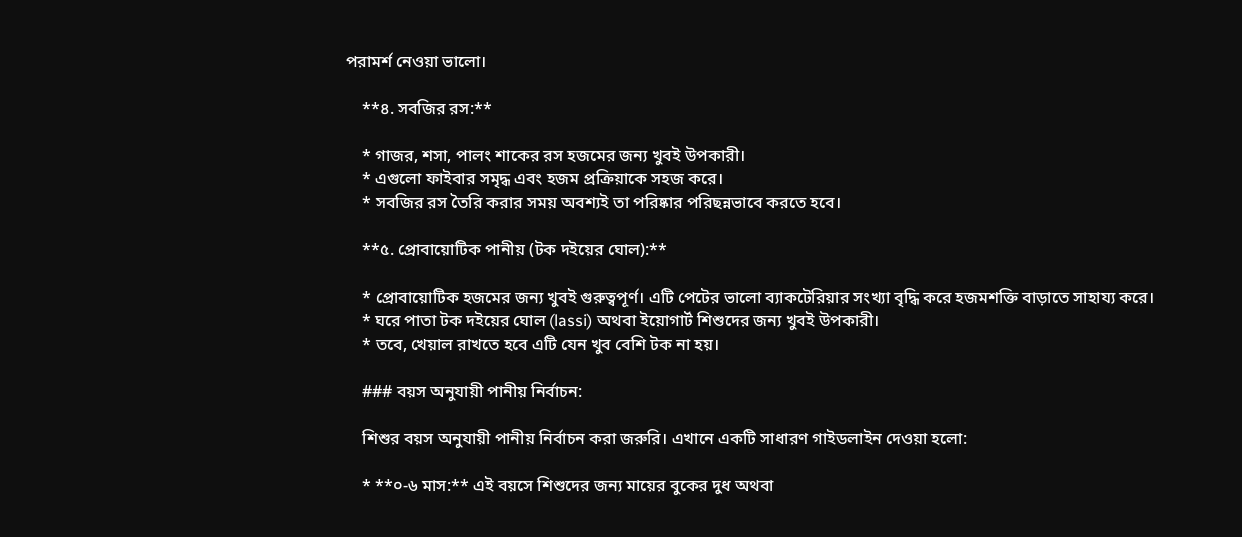পরামর্শ নেওয়া ভালো।

    **৪. সবজির রস:**

    * গাজর, শসা, পালং শাকের রস হজমের জন্য খুবই উপকারী।
    * এগুলো ফাইবার সমৃদ্ধ এবং হজম প্রক্রিয়াকে সহজ করে।
    * সবজির রস তৈরি করার সময় অবশ্যই তা পরিষ্কার পরিছন্নভাবে করতে হবে।

    **৫. প্রোবায়োটিক পানীয় (টক দইয়ের ঘোল):**

    * প্রোবায়োটিক হজমের জন্য খুবই গুরুত্বপূর্ণ। এটি পেটের ভালো ব্যাকটেরিয়ার সংখ্যা বৃদ্ধি করে হজমশক্তি বাড়াতে সাহায্য করে।
    * ঘরে পাতা টক দইয়ের ঘোল (lassi) অথবা ইয়োগার্ট শিশুদের জন্য খুবই উপকারী।
    * তবে, খেয়াল রাখতে হবে এটি যেন খুব বেশি টক না হয়।

    ### বয়স অনুযায়ী পানীয় নির্বাচন:

    শিশুর বয়স অনুযায়ী পানীয় নির্বাচন করা জরুরি। এখানে একটি সাধারণ গাইডলাইন দেওয়া হলো:

    * **০-৬ মাস:** এই বয়সে শিশুদের জন্য মায়ের বুকের দুধ অথবা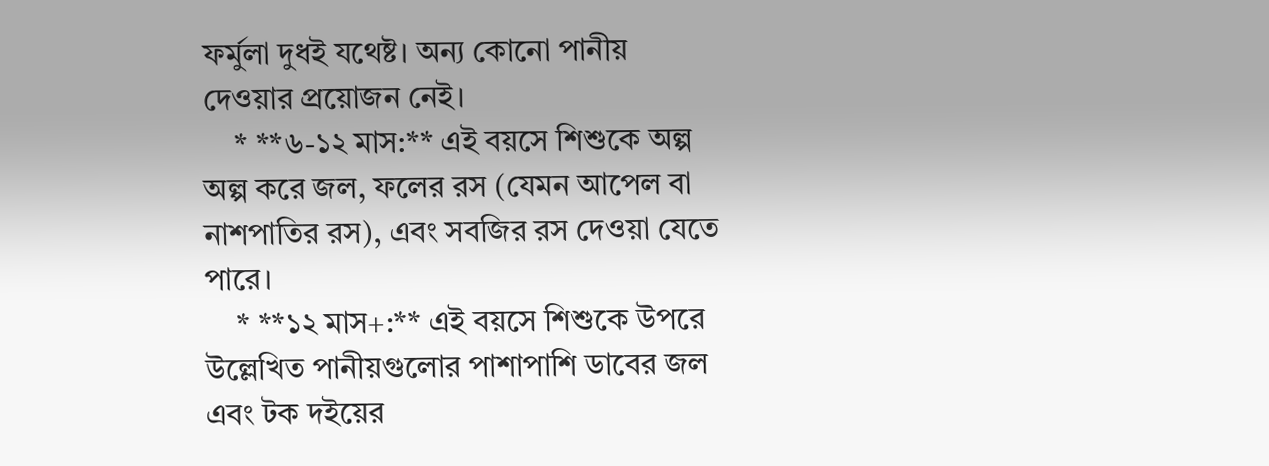ফর্মুলা দুধই যথেষ্ট। অন্য কোনো পানীয় দেওয়ার প্রয়োজন নেই।
    * **৬-১২ মাস:** এই বয়সে শিশুকে অল্প অল্প করে জল, ফলের রস (যেমন আপেল বা নাশপাতির রস), এবং সবজির রস দেওয়া যেতে পারে।
    * **১২ মাস+:** এই বয়সে শিশুকে উপরে উল্লেখিত পানীয়গুলোর পাশাপাশি ডাবের জল এবং টক দইয়ের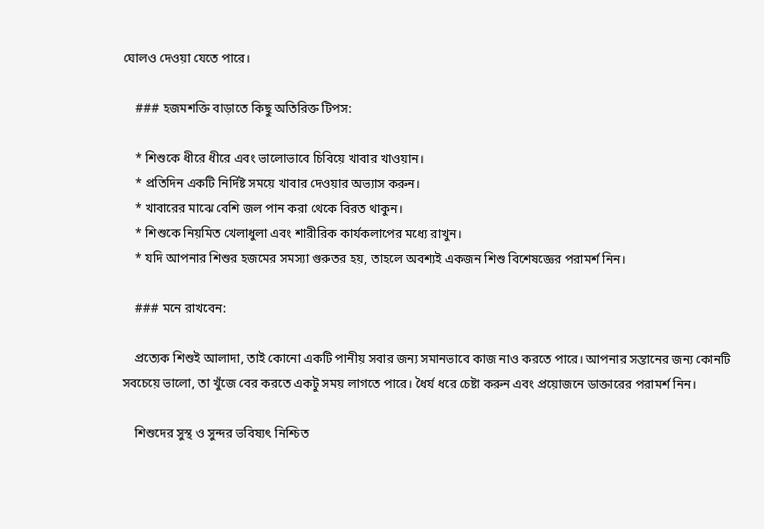ঘোলও দেওয়া যেতে পারে।

    ### হজমশক্তি বাড়াতে কিছু অতিরিক্ত টিপস:

    * শিশুকে ধীরে ধীরে এবং ভালোভাবে চিবিয়ে খাবার খাওয়ান।
    * প্রতিদিন একটি নির্দিষ্ট সময়ে খাবার দেওয়ার অভ্যাস করুন।
    * খাবারের মাঝে বেশি জল পান করা থেকে বিরত থাকুন।
    * শিশুকে নিয়মিত খেলাধুলা এবং শারীরিক কার্যকলাপের মধ্যে রাখুন।
    * যদি আপনার শিশুর হজমের সমস্যা গুরুতর হয়, তাহলে অবশ্যই একজন শিশু বিশেষজ্ঞের পরামর্শ নিন।

    ### মনে রাখবেন:

    প্রত্যেক শিশুই আলাদা, তাই কোনো একটি পানীয় সবার জন্য সমানভাবে কাজ নাও করতে পারে। আপনার সন্তানের জন্য কোনটি সবচেয়ে ভালো, তা খুঁজে বের করতে একটু সময় লাগতে পারে। ধৈর্য ধরে চেষ্টা করুন এবং প্রয়োজনে ডাক্তারের পরামর্শ নিন।

    শিশুদের সুস্থ ও সুন্দর ভবিষ্যৎ নিশ্চিত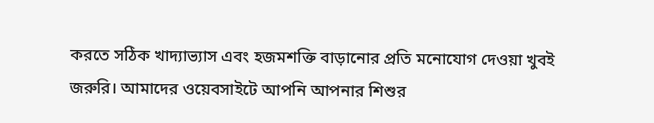করতে সঠিক খাদ্যাভ্যাস এবং হজমশক্তি বাড়ানোর প্রতি মনোযোগ দেওয়া খুবই জরুরি। আমাদের ওয়েবসাইটে আপনি আপনার শিশুর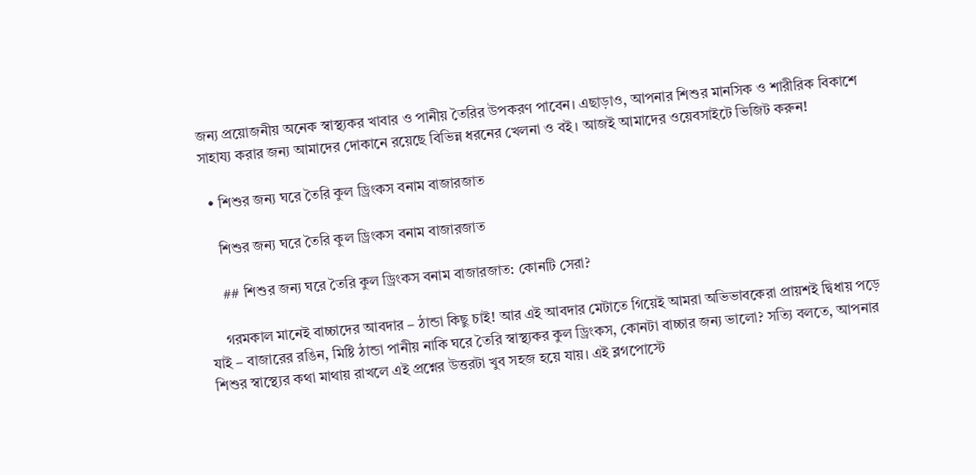জন্য প্রয়োজনীয় অনেক স্বাস্থ্যকর খাবার ও পানীয় তৈরির উপকরণ পাবেন। এছাড়াও, আপনার শিশুর মানসিক ও শারীরিক বিকাশে সাহায্য করার জন্য আমাদের দোকানে রয়েছে বিভিন্ন ধরনের খেলনা ও বই। আজই আমাদের ওয়েবসাইটে ভিজিট করুন!

  • শিশুর জন্য ঘরে তৈরি কুল ড্রিংকস বনাম বাজারজাত

    শিশুর জন্য ঘরে তৈরি কুল ড্রিংকস বনাম বাজারজাত

    ## শিশুর জন্য ঘরে তৈরি কুল ড্রিংকস বনাম বাজারজাত: কোনটি সেরা?

    গরমকাল মানেই বাচ্চাদের আবদার – ঠান্ডা কিছু চাই! আর এই আবদার মেটাতে গিয়েই আমরা অভিভাবকেরা প্রায়শই দ্বিধায় পড়ে যাই – বাজারের রঙিন, মিষ্টি ঠান্ডা পানীয় নাকি ঘরে তৈরি স্বাস্থ্যকর কুল ড্রিংকস, কোনটা বাচ্চার জন্য ভালো? সত্যি বলতে, আপনার শিশুর স্বাস্থ্যের কথা মাথায় রাখলে এই প্রশ্নের উত্তরটা খুব সহজ হয়ে যায়। এই ব্লগপোস্টে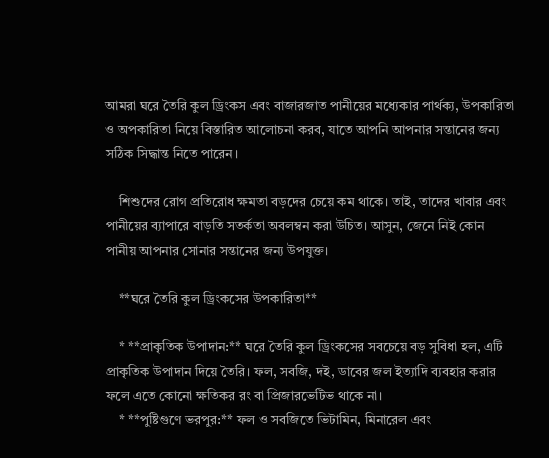আমরা ঘরে তৈরি কুল ড্রিংকস এবং বাজারজাত পানীয়ের মধ্যেকার পার্থক্য, উপকারিতা ও অপকারিতা নিয়ে বিস্তারিত আলোচনা করব, যাতে আপনি আপনার সন্তানের জন্য সঠিক সিদ্ধান্ত নিতে পারেন।

    শিশুদের রোগ প্রতিরোধ ক্ষমতা বড়দের চেয়ে কম থাকে। তাই, তাদের খাবার এবং পানীয়ের ব্যাপারে বাড়তি সতর্কতা অবলম্বন করা উচিত। আসুন, জেনে নিই কোন পানীয় আপনার সোনার সন্তানের জন্য উপযুক্ত।

    **ঘরে তৈরি কুল ড্রিংকসের উপকারিতা**

    * **প্রাকৃতিক উপাদান:** ঘরে তৈরি কুল ড্রিংকসের সবচেয়ে বড় সুবিধা হল, এটি প্রাকৃতিক উপাদান দিয়ে তৈরি। ফল, সবজি, দই, ডাবের জল ইত্যাদি ব্যবহার করার ফলে এতে কোনো ক্ষতিকর রং বা প্রিজারভেটিভ থাকে না।
    * **পুষ্টিগুণে ভরপুর:** ফল ও সবজিতে ভিটামিন, মিনারেল এবং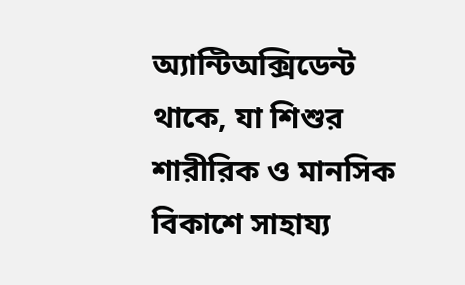অ্যান্টিঅক্সিডেন্ট থাকে, যা শিশুর শারীরিক ও মানসিক বিকাশে সাহায্য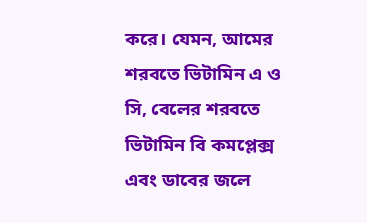করে। যেমন, আমের শরবতে ভিটামিন এ ও সি, বেলের শরবতে ভিটামিন বি কমপ্লেক্স এবং ডাবের জলে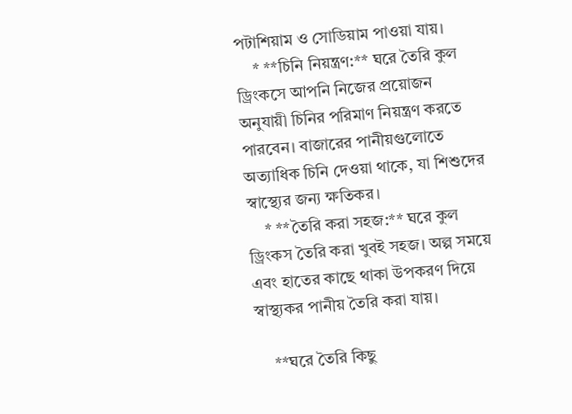পটাশিয়াম ও সোডিয়াম পাওয়া যায়।
    * **চিনি নিয়ন্ত্রণ:** ঘরে তৈরি কুল ড্রিংকসে আপনি নিজের প্রয়োজন অনুযায়ী চিনির পরিমাণ নিয়ন্ত্রণ করতে পারবেন। বাজারের পানীয়গুলোতে অত্যাধিক চিনি দেওয়া থাকে, যা শিশুদের স্বাস্থ্যের জন্য ক্ষতিকর।
    * **তৈরি করা সহজ:** ঘরে কুল ড্রিংকস তৈরি করা খুবই সহজ। অল্প সময়ে এবং হাতের কাছে থাকা উপকরণ দিয়ে স্বাস্থ্যকর পানীয় তৈরি করা যায়।

    **ঘরে তৈরি কিছু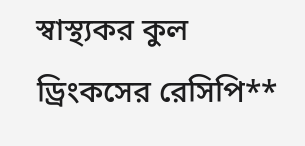স্বাস্থ্যকর কুল ড্রিংকসের রেসিপি**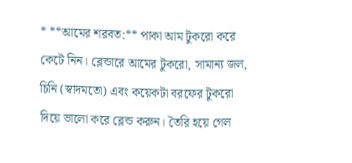* **আমের শরবত:** পাকা আম টুকরো করে কেটে নিন। ব্লেন্ডারে আমের টুকরো, সামান্য জল, চিনি (স্বাদমতো) এবং কয়েকটা বরফের টুকরো দিয়ে ভালো করে ব্লেন্ড করুন। তৈরি হয়ে গেল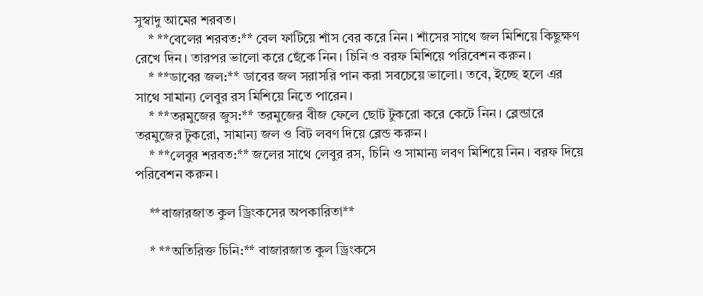সুস্বাদু আমের শরবত।
    * **বেলের শরবত:** বেল ফাটিয়ে শাঁস বের করে নিন। শাঁসের সাথে জল মিশিয়ে কিছুক্ষণ রেখে দিন। তারপর ভালো করে ছেঁকে নিন। চিনি ও বরফ মিশিয়ে পরিবেশন করুন।
    * **ডাবের জল:** ডাবের জল সরাসরি পান করা সবচেয়ে ভালো। তবে, ইচ্ছে হলে এর সাথে সামান্য লেবুর রস মিশিয়ে নিতে পারেন।
    * **তরমুজের জুস:** তরমুজের বীজ ফেলে ছোট টুকরো করে কেটে নিন। ব্লেন্ডারে তরমুজের টুকরো, সামান্য জল ও বিট লবণ দিয়ে ব্লেন্ড করুন।
    * **লেবুর শরবত:** জলের সাথে লেবুর রস, চিনি ও সামান্য লবণ মিশিয়ে নিন। বরফ দিয়ে পরিবেশন করুন।

    **বাজারজাত কুল ড্রিংকসের অপকারিতা**

    * **অতিরিক্ত চিনি:** বাজারজাত কুল ড্রিংকসে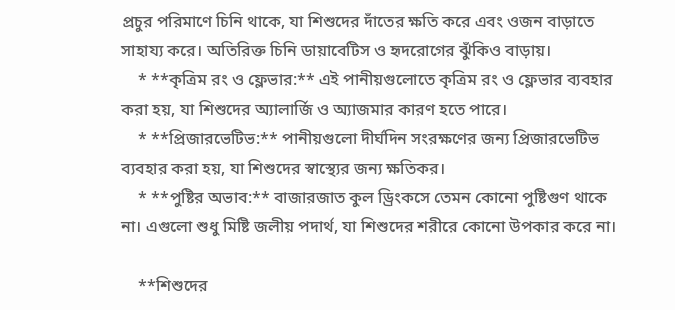প্রচুর পরিমাণে চিনি থাকে, যা শিশুদের দাঁতের ক্ষতি করে এবং ওজন বাড়াতে সাহায্য করে। অতিরিক্ত চিনি ডায়াবেটিস ও হৃদরোগের ঝুঁকিও বাড়ায়।
    * **কৃত্রিম রং ও ফ্লেভার:** এই পানীয়গুলোতে কৃত্রিম রং ও ফ্লেভার ব্যবহার করা হয়, যা শিশুদের অ্যালার্জি ও অ্যাজমার কারণ হতে পারে।
    * **প্রিজারভেটিভ:** পানীয়গুলো দীর্ঘদিন সংরক্ষণের জন্য প্রিজারভেটিভ ব্যবহার করা হয়, যা শিশুদের স্বাস্থ্যের জন্য ক্ষতিকর।
    * **পুষ্টির অভাব:** বাজারজাত কুল ড্রিংকসে তেমন কোনো পুষ্টিগুণ থাকে না। এগুলো শুধু মিষ্টি জলীয় পদার্থ, যা শিশুদের শরীরে কোনো উপকার করে না।

    **শিশুদের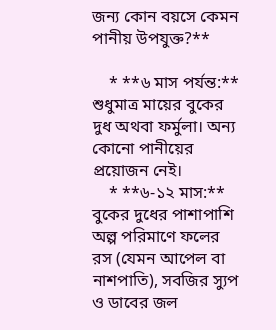জন্য কোন বয়সে কেমন পানীয় উপযুক্ত?**

    * **৬ মাস পর্যন্ত:** শুধুমাত্র মায়ের বুকের দুধ অথবা ফর্মুলা। অন্য কোনো পানীয়ের প্রয়োজন নেই।
    * **৬-১২ মাস:** বুকের দুধের পাশাপাশি অল্প পরিমাণে ফলের রস (যেমন আপেল বা নাশপাতি), সবজির স্যুপ ও ডাবের জল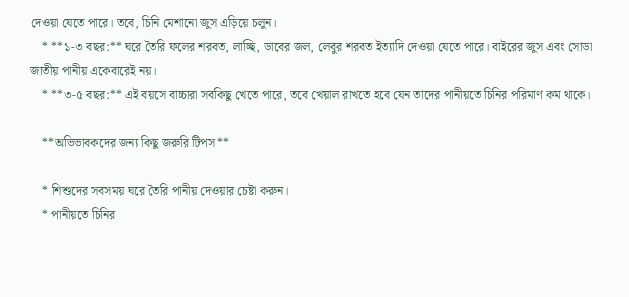দেওয়া যেতে পারে। তবে, চিনি মেশানো জুস এড়িয়ে চলুন।
    * **১-৩ বছর:** ঘরে তৈরি ফলের শরবত, লাচ্ছি, ডাবের জল, লেবুর শরবত ইত্যাদি দেওয়া যেতে পারে। বাইরের জুস এবং সোডা জাতীয় পানীয় একেবারেই নয়।
    * **৩-৫ বছর:** এই বয়সে বাচ্চারা সবকিছু খেতে পারে, তবে খেয়াল রাখতে হবে যেন তাদের পানীয়তে চিনির পরিমাণ কম থাকে।

    **অভিভাবকদের জন্য কিছু জরুরি টিপস**

    * শিশুদের সবসময় ঘরে তৈরি পানীয় দেওয়ার চেষ্টা করুন।
    * পানীয়তে চিনির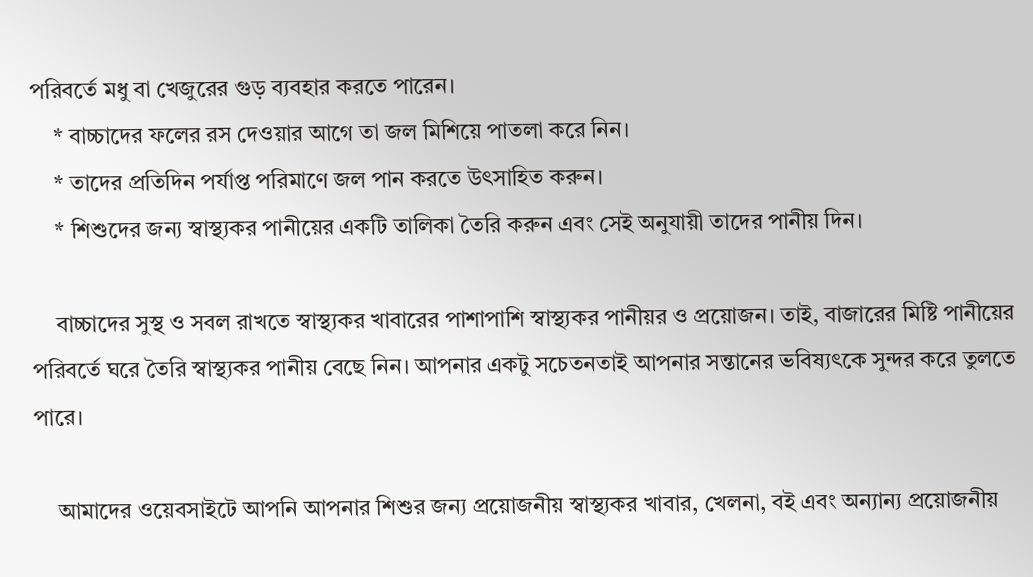পরিবর্তে মধু বা খেজুরের গুড় ব্যবহার করতে পারেন।
    * বাচ্চাদের ফলের রস দেওয়ার আগে তা জল মিশিয়ে পাতলা করে নিন।
    * তাদের প্রতিদিন পর্যাপ্ত পরিমাণে জল পান করতে উৎসাহিত করুন।
    * শিশুদের জন্য স্বাস্থ্যকর পানীয়ের একটি তালিকা তৈরি করুন এবং সেই অনুযায়ী তাদের পানীয় দিন।

    বাচ্চাদের সুস্থ ও সবল রাখতে স্বাস্থ্যকর খাবারের পাশাপাশি স্বাস্থ্যকর পানীয়র ও প্রয়োজন। তাই, বাজারের মিষ্টি পানীয়ের পরিবর্তে ঘরে তৈরি স্বাস্থ্যকর পানীয় বেছে নিন। আপনার একটু সচেতনতাই আপনার সন্তানের ভবিষ্যৎকে সুন্দর করে তুলতে পারে।

    আমাদের ওয়েবসাইটে আপনি আপনার শিশুর জন্য প্রয়োজনীয় স্বাস্থ্যকর খাবার, খেলনা, বই এবং অন্যান্য প্রয়োজনীয়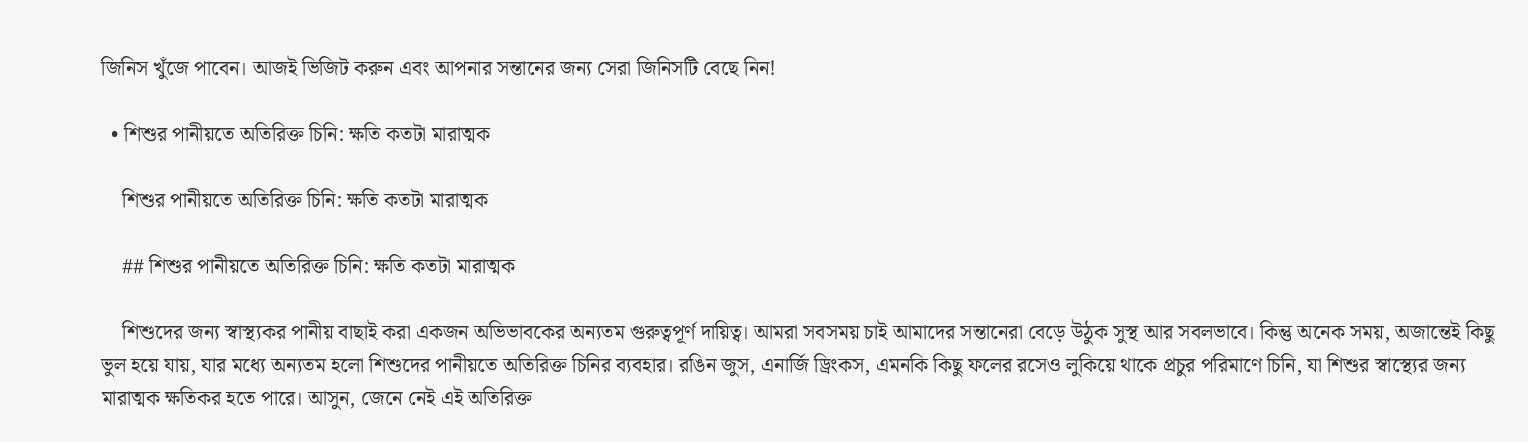জিনিস খুঁজে পাবেন। আজই ভিজিট করুন এবং আপনার সন্তানের জন্য সেরা জিনিসটি বেছে নিন!

  • শিশুর পানীয়তে অতিরিক্ত চিনি: ক্ষতি কতটা মারাত্মক

    শিশুর পানীয়তে অতিরিক্ত চিনি: ক্ষতি কতটা মারাত্মক

    ## শিশুর পানীয়তে অতিরিক্ত চিনি: ক্ষতি কতটা মারাত্মক

    শিশুদের জন্য স্বাস্থ্যকর পানীয় বাছাই করা একজন অভিভাবকের অন্যতম গুরুত্বপূর্ণ দায়িত্ব। আমরা সবসময় চাই আমাদের সন্তানেরা বেড়ে উঠুক সুস্থ আর সবলভাবে। কিন্তু অনেক সময়, অজান্তেই কিছু ভুল হয়ে যায়, যার মধ্যে অন্যতম হলো শিশুদের পানীয়তে অতিরিক্ত চিনির ব্যবহার। রঙিন জুস, এনার্জি ড্রিংকস, এমনকি কিছু ফলের রসেও লুকিয়ে থাকে প্রচুর পরিমাণে চিনি, যা শিশুর স্বাস্থ্যের জন্য মারাত্মক ক্ষতিকর হতে পারে। আসুন, জেনে নেই এই অতিরিক্ত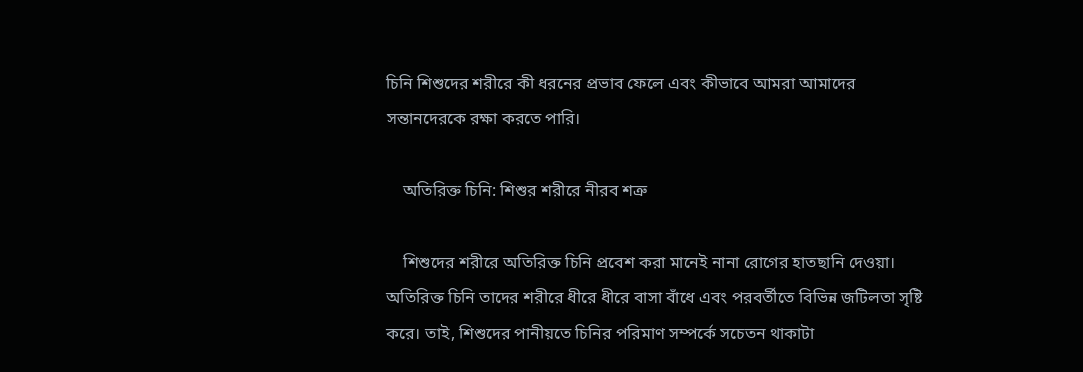চিনি শিশুদের শরীরে কী ধরনের প্রভাব ফেলে এবং কীভাবে আমরা আমাদের সন্তানদেরকে রক্ষা করতে পারি।

    অতিরিক্ত চিনি: শিশুর শরীরে নীরব শত্রু

    শিশুদের শরীরে অতিরিক্ত চিনি প্রবেশ করা মানেই নানা রোগের হাতছানি দেওয়া। অতিরিক্ত চিনি তাদের শরীরে ধীরে ধীরে বাসা বাঁধে এবং পরবর্তীতে বিভিন্ন জটিলতা সৃষ্টি করে। তাই, শিশুদের পানীয়তে চিনির পরিমাণ সম্পর্কে সচেতন থাকাটা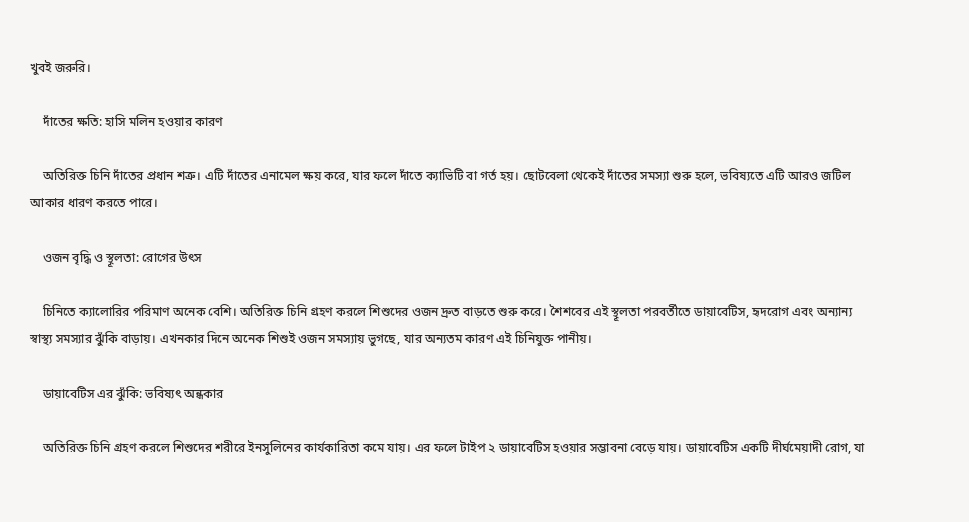খুবই জরুরি।

    দাঁতের ক্ষতি: হাসি মলিন হওয়ার কারণ

    অতিরিক্ত চিনি দাঁতের প্রধান শত্রু। এটি দাঁতের এনামেল ক্ষয় করে, যার ফলে দাঁতে ক্যাভিটি বা গর্ত হয়। ছোটবেলা থেকেই দাঁতের সমস্যা শুরু হলে, ভবিষ্যতে এটি আরও জটিল আকার ধারণ করতে পারে।

    ওজন বৃদ্ধি ও স্থূলতা: রোগের উৎস

    চিনিতে ক্যালোরির পরিমাণ অনেক বেশি। অতিরিক্ত চিনি গ্রহণ করলে শিশুদের ওজন দ্রুত বাড়তে শুরু করে। শৈশবের এই স্থূলতা পরবর্তীতে ডায়াবেটিস, হৃদরোগ এবং অন্যান্য স্বাস্থ্য সমস্যার ঝুঁকি বাড়ায়। এখনকার দিনে অনেক শিশুই ওজন সমস্যায় ভুগছে, যার অন্যতম কারণ এই চিনিযুক্ত পানীয়।

    ডায়াবেটিস এর ঝুঁকি: ভবিষ্যৎ অন্ধকার

    অতিরিক্ত চিনি গ্রহণ করলে শিশুদের শরীরে ইনসুলিনের কার্যকারিতা কমে যায়। এর ফলে টাইপ ২ ডায়াবেটিস হওয়ার সম্ভাবনা বেড়ে যায়। ডায়াবেটিস একটি দীর্ঘমেয়াদী রোগ, যা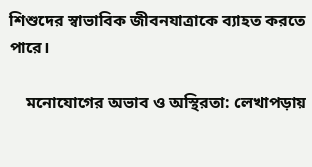শিশুদের স্বাভাবিক জীবনযাত্রাকে ব্যাহত করতে পারে।

    মনোযোগের অভাব ও অস্থিরতা: লেখাপড়ায়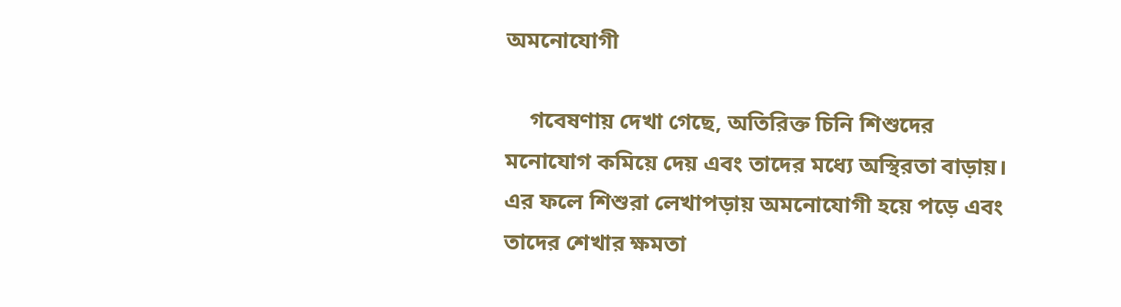অমনোযোগী

    গবেষণায় দেখা গেছে, অতিরিক্ত চিনি শিশুদের মনোযোগ কমিয়ে দেয় এবং তাদের মধ্যে অস্থিরতা বাড়ায়। এর ফলে শিশুরা লেখাপড়ায় অমনোযোগী হয়ে পড়ে এবং তাদের শেখার ক্ষমতা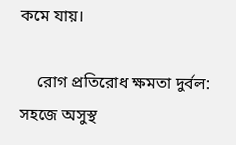কমে যায়।

    রোগ প্রতিরোধ ক্ষমতা দুর্বল: সহজে অসুস্থ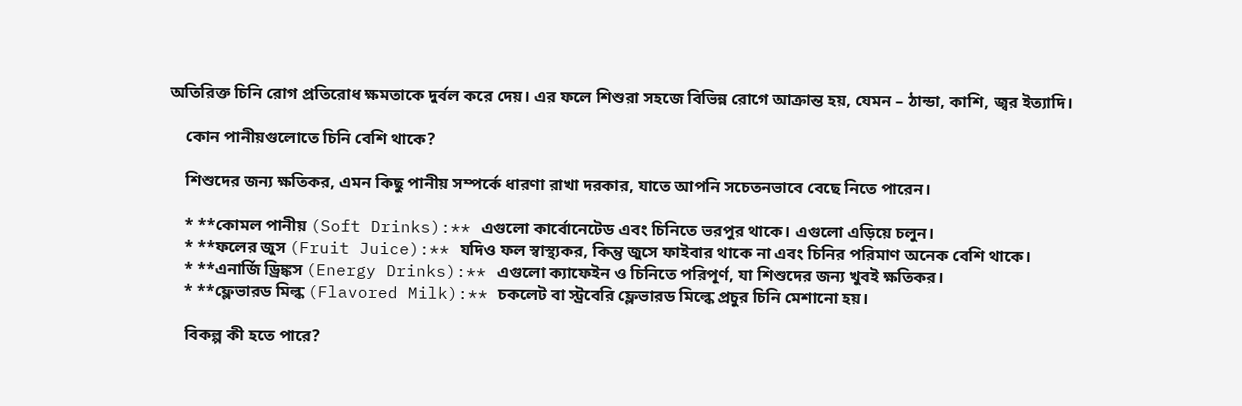অতিরিক্ত চিনি রোগ প্রতিরোধ ক্ষমতাকে দুর্বল করে দেয়। এর ফলে শিশুরা সহজে বিভিন্ন রোগে আক্রান্ত হয়, যেমন – ঠান্ডা, কাশি, জ্বর ইত্যাদি।

    কোন পানীয়গুলোতে চিনি বেশি থাকে?

    শিশুদের জন্য ক্ষতিকর, এমন কিছু পানীয় সম্পর্কে ধারণা রাখা দরকার, যাতে আপনি সচেতনভাবে বেছে নিতে পারেন।

    * **কোমল পানীয় (Soft Drinks):** এগুলো কার্বোনেটেড এবং চিনিতে ভরপুর থাকে। এগুলো এড়িয়ে চলুন।
    * **ফলের জুস (Fruit Juice):** যদিও ফল স্বাস্থ্যকর, কিন্তু জুসে ফাইবার থাকে না এবং চিনির পরিমাণ অনেক বেশি থাকে।
    * **এনার্জি ড্রিঙ্কস (Energy Drinks):** এগুলো ক্যাফেইন ও চিনিতে পরিপূর্ণ, যা শিশুদের জন্য খুবই ক্ষতিকর।
    * **ফ্লেভারড মিল্ক (Flavored Milk):** চকলেট বা স্ট্রবেরি ফ্লেভারড মিল্কে প্রচুর চিনি মেশানো হয়।

    বিকল্প কী হতে পারে?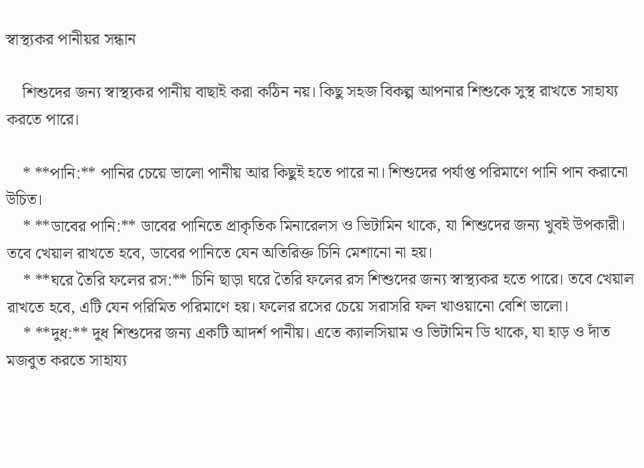স্বাস্থ্যকর পানীয়র সন্ধান

    শিশুদের জন্য স্বাস্থ্যকর পানীয় বাছাই করা কঠিন নয়। কিছু সহজ বিকল্প আপনার শিশুকে সুস্থ রাখতে সাহায্য করতে পারে।

    * **পানি:** পানির চেয়ে ভালো পানীয় আর কিছুই হতে পারে না। শিশুদের পর্যাপ্ত পরিমাণে পানি পান করানো উচিত।
    * **ডাবের পানি:** ডাবের পানিতে প্রাকৃতিক মিনারেলস ও ভিটামিন থাকে, যা শিশুদের জন্য খুবই উপকারী। তবে খেয়াল রাখতে হবে, ডাবের পানিতে যেন অতিরিক্ত চিনি মেশানো না হয়।
    * **ঘরে তৈরি ফলের রস:** চিনি ছাড়া ঘরে তৈরি ফলের রস শিশুদের জন্য স্বাস্থ্যকর হতে পারে। তবে খেয়াল রাখতে হবে, এটি যেন পরিমিত পরিমাণে হয়। ফলের রসের চেয়ে সরাসরি ফল খাওয়ানো বেশি ভালো।
    * **দুধ:** দুধ শিশুদের জন্য একটি আদর্শ পানীয়। এতে ক্যালসিয়াম ও ভিটামিন ডি থাকে, যা হাড় ও দাঁত মজবুত করতে সাহায্য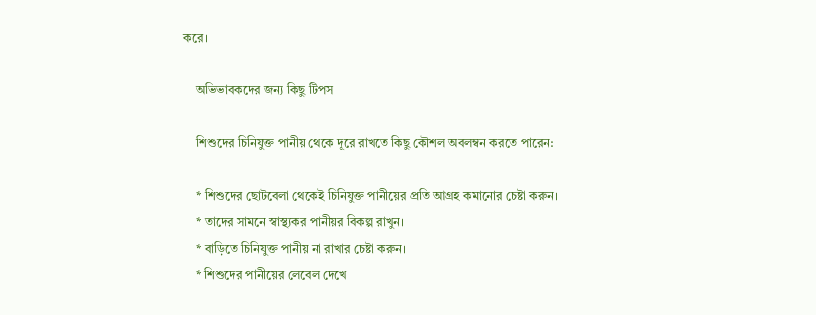করে।

    অভিভাবকদের জন্য কিছু টিপস

    শিশুদের চিনিযুক্ত পানীয় থেকে দূরে রাখতে কিছু কৌশল অবলম্বন করতে পারেন:

    * শিশুদের ছোটবেলা থেকেই চিনিযুক্ত পানীয়ের প্রতি আগ্রহ কমানোর চেষ্টা করুন।
    * তাদের সামনে স্বাস্থ্যকর পানীয়র বিকল্প রাখুন।
    * বাড়িতে চিনিযুক্ত পানীয় না রাখার চেষ্টা করুন।
    * শিশুদের পানীয়ের লেবেল দেখে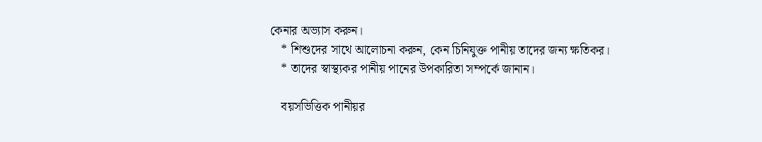কেনার অভ্যাস করুন।
    * শিশুদের সাথে আলোচনা করুন, কেন চিনিযুক্ত পানীয় তাদের জন্য ক্ষতিকর।
    * তাদের স্বাস্থ্যকর পানীয় পানের উপকারিতা সম্পর্কে জানান।

    বয়সভিত্তিক পানীয়র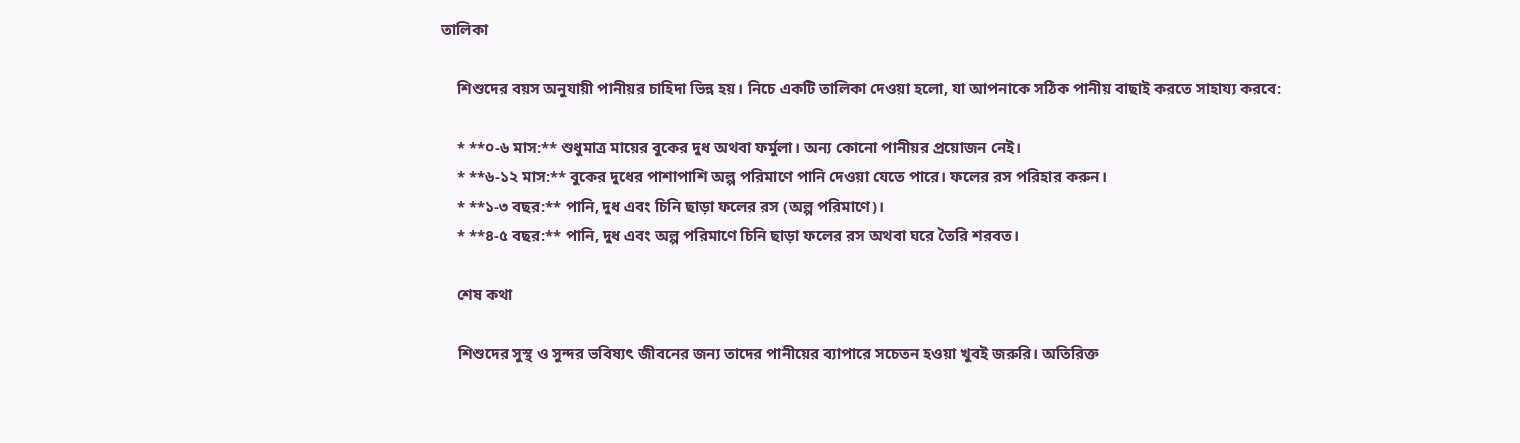তালিকা

    শিশুদের বয়স অনুযায়ী পানীয়র চাহিদা ভিন্ন হয়। নিচে একটি তালিকা দেওয়া হলো, যা আপনাকে সঠিক পানীয় বাছাই করতে সাহায্য করবে:

    * **০-৬ মাস:** শুধুমাত্র মায়ের বুকের দুধ অথবা ফর্মুলা। অন্য কোনো পানীয়র প্রয়োজন নেই।
    * **৬-১২ মাস:** বুকের দুধের পাশাপাশি অল্প পরিমাণে পানি দেওয়া যেতে পারে। ফলের রস পরিহার করুন।
    * **১-৩ বছর:** পানি, দুধ এবং চিনি ছাড়া ফলের রস (অল্প পরিমাণে)।
    * **৪-৫ বছর:** পানি, দুধ এবং অল্প পরিমাণে চিনি ছাড়া ফলের রস অথবা ঘরে তৈরি শরবত।

    শেষ কথা

    শিশুদের সুস্থ ও সুন্দর ভবিষ্যৎ জীবনের জন্য তাদের পানীয়ের ব্যাপারে সচেতন হওয়া খুবই জরুরি। অতিরিক্ত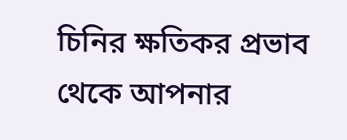চিনির ক্ষতিকর প্রভাব থেকে আপনার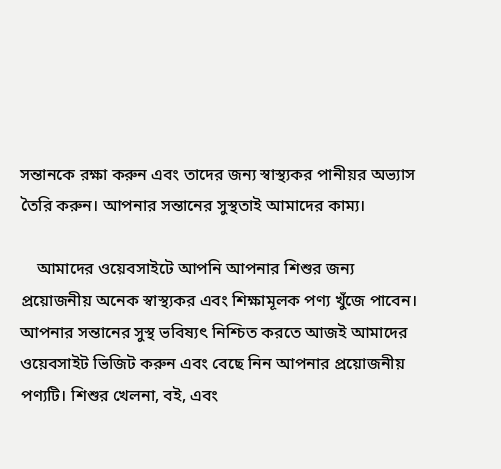সন্তানকে রক্ষা করুন এবং তাদের জন্য স্বাস্থ্যকর পানীয়র অভ্যাস তৈরি করুন। আপনার সন্তানের সুস্থতাই আমাদের কাম্য।

    আমাদের ওয়েবসাইটে আপনি আপনার শিশুর জন্য প্রয়োজনীয় অনেক স্বাস্থ্যকর এবং শিক্ষামূলক পণ্য খুঁজে পাবেন। আপনার সন্তানের সুস্থ ভবিষ্যৎ নিশ্চিত করতে আজই আমাদের ওয়েবসাইট ভিজিট করুন এবং বেছে নিন আপনার প্রয়োজনীয় পণ্যটি। শিশুর খেলনা, বই, এবং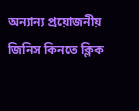অন্যান্য প্রয়োজনীয় জিনিস কিনতে ক্লিক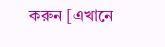করুন [এখানে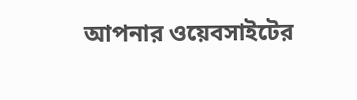আপনার ওয়েবসাইটের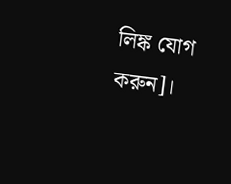লিঙ্ক যোগ করুন]।